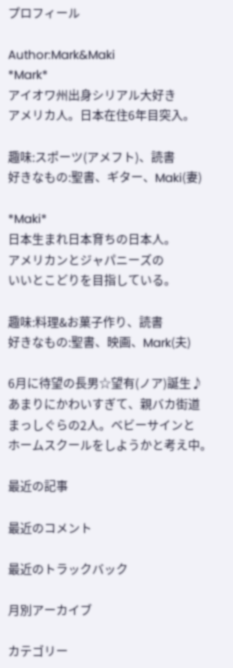プロフィール

Author:Mark&Maki
*Mark*
アイオワ州出身シリアル大好き
アメリカ人。日本在住6年目突入。

趣味:スポーツ(アメフト)、読書
好きなもの:聖書、ギター、Maki(妻)

*Maki*
日本生まれ日本育ちの日本人。
アメリカンとジャパニーズの
いいとこどりを目指している。

趣味:料理&お菓子作り、読書
好きなもの:聖書、映画、Mark(夫)

6月に待望の長男☆望有(ノア)誕生♪
あまりにかわいすぎて、親バカ街道
まっしぐらの2人。ベビーサインと
ホームスクールをしようかと考え中。

最近の記事

最近のコメント

最近のトラックバック

月別アーカイブ

カテゴリー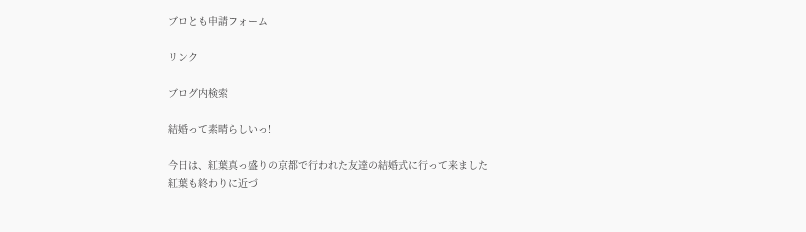ブロとも申請フォーム

リンク

ブログ内検索

結婚って素晴らしいっ!

今日は、紅葉真っ盛りの京都で行われた友達の結婚式に行って来ました
紅葉も終わりに近づ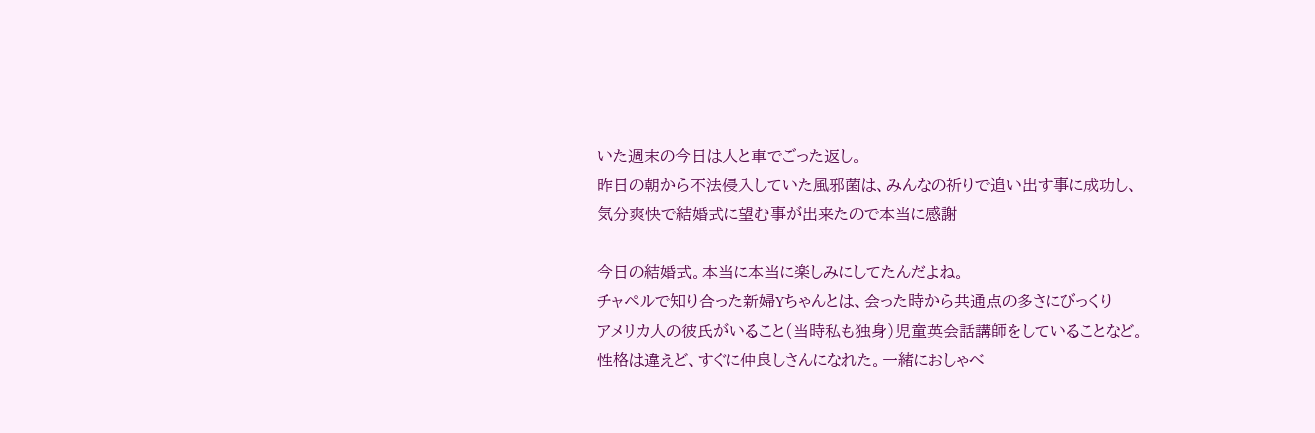いた週末の今日は人と車でごった返し。
昨日の朝から不法侵入していた風邪菌は、みんなの祈りで追い出す事に成功し、
気分爽快で結婚式に望む事が出来たので本当に感謝

今日の結婚式。本当に本当に楽しみにしてたんだよね。
チャペルで知り合った新婦Yちゃんとは、会った時から共通点の多さにびっくり
アメリカ人の彼氏がいること(当時私も独身)児童英会話講師をしていることなど。
性格は違えど、すぐに仲良しさんになれた。一緒におしゃべ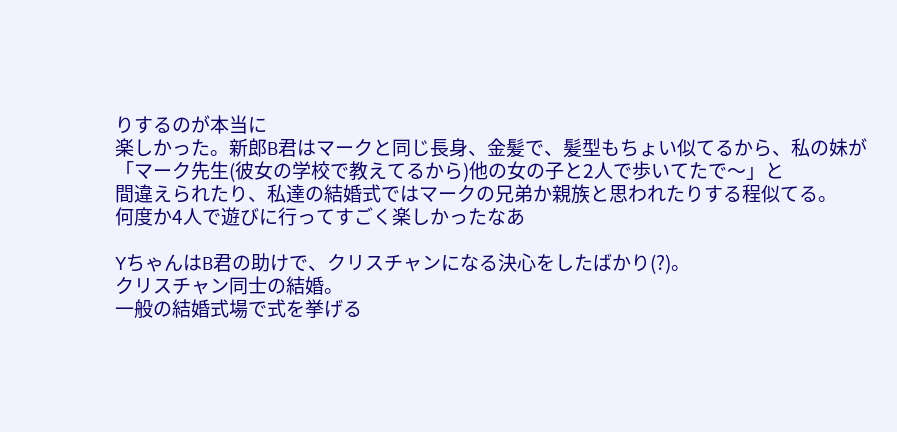りするのが本当に
楽しかった。新郎B君はマークと同じ長身、金髪で、髪型もちょい似てるから、私の妹が
「マーク先生(彼女の学校で教えてるから)他の女の子と2人で歩いてたで〜」と
間違えられたり、私達の結婚式ではマークの兄弟か親族と思われたりする程似てる。
何度か4人で遊びに行ってすごく楽しかったなあ

YちゃんはB君の助けで、クリスチャンになる決心をしたばかり(?)。
クリスチャン同士の結婚。
一般の結婚式場で式を挙げる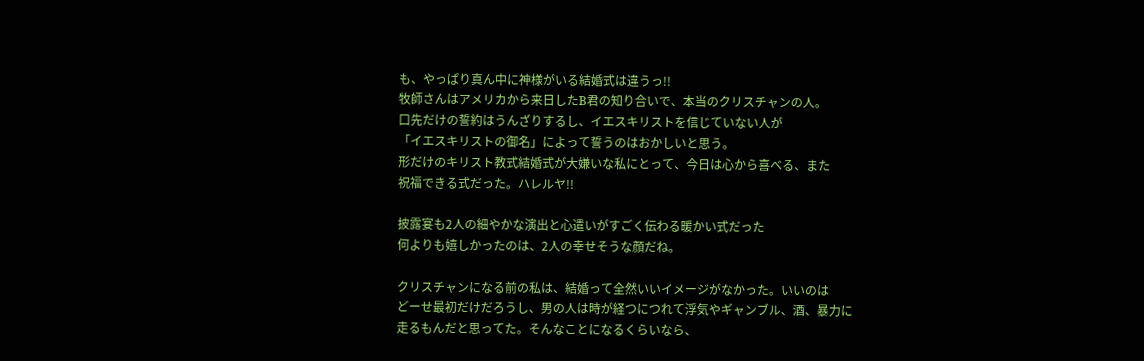も、やっぱり真ん中に神様がいる結婚式は違うっ!!
牧師さんはアメリカから来日したB君の知り合いで、本当のクリスチャンの人。
口先だけの誓約はうんざりするし、イエスキリストを信じていない人が
「イエスキリストの御名」によって誓うのはおかしいと思う。
形だけのキリスト教式結婚式が大嫌いな私にとって、今日は心から喜べる、また
祝福できる式だった。ハレルヤ!!

披露宴も2人の細やかな演出と心遣いがすごく伝わる暖かい式だった
何よりも嬉しかったのは、2人の幸せそうな顔だね。

クリスチャンになる前の私は、結婚って全然いいイメージがなかった。いいのは
どーせ最初だけだろうし、男の人は時が経つにつれて浮気やギャンブル、酒、暴力に
走るもんだと思ってた。そんなことになるくらいなら、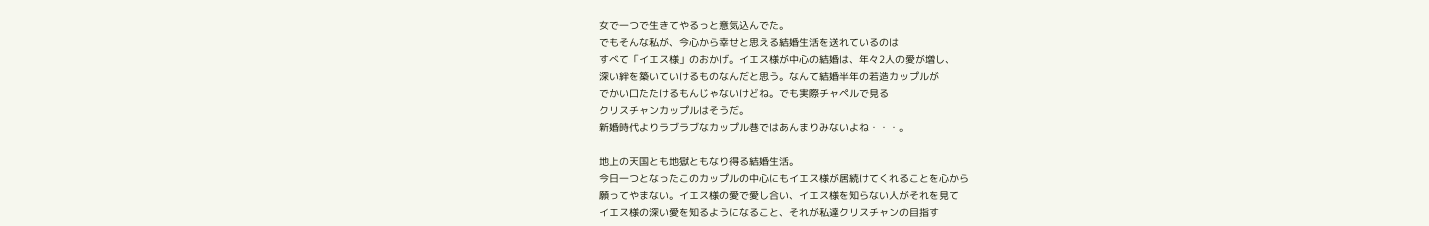女で一つで生きてやるっと意気込んでた。
でもそんな私が、今心から幸せと思える結婚生活を送れているのは
すべて「イエス様」のおかげ。イエス様が中心の結婚は、年々2人の愛が増し、
深い絆を築いていけるものなんだと思う。なんて結婚半年の若造カップルが
でかい口たたけるもんじゃないけどね。でも実際チャペルで見る
クリスチャンカップルはそうだ。
新婚時代よりラブラブなカップル巷ではあんまりみないよね・・・。

地上の天国とも地獄ともなり得る結婚生活。
今日一つとなったこのカップルの中心にもイエス様が居続けてくれることを心から
願ってやまない。イエス様の愛で愛し合い、イエス様を知らない人がそれを見て
イエス様の深い愛を知るようになること、それが私達クリスチャンの目指す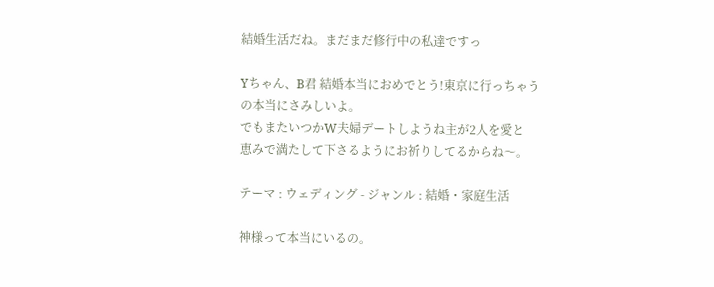結婚生活だね。まだまだ修行中の私達ですっ

Yちゃん、B君 結婚本当におめでとう!東京に行っちゃうの本当にさみしいよ。
でもまたいつかW夫婦デートしようね主が2人を愛と
恵みで満たして下さるようにお祈りしてるからね〜。

テーマ : ウェディング - ジャンル : 結婚・家庭生活

神様って本当にいるの。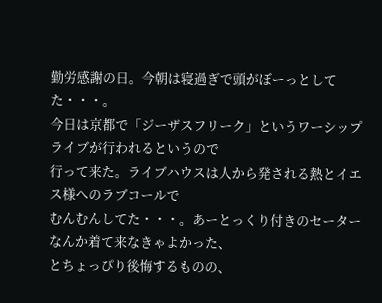勤労感謝の日。今朝は寝過ぎで頭がぼーっとしてた・・・。
今日は京都で「ジーザスフリーク」というワーシップライブが行われるというので
行って来た。ライブハウスは人から発される熱とイエス様へのラブコールで
むんむんしてた・・・。あーとっくり付きのセーターなんか着て来なきゃよかった、
とちょっぴり後悔するものの、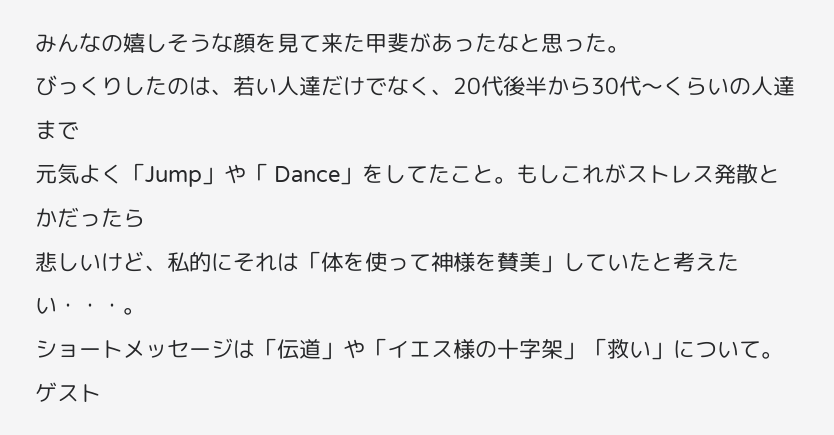みんなの嬉しそうな顔を見て来た甲斐があったなと思った。
びっくりしたのは、若い人達だけでなく、20代後半から30代〜くらいの人達まで
元気よく「Jump」や「 Dance」をしてたこと。もしこれがストレス発散とかだったら
悲しいけど、私的にそれは「体を使って神様を賛美」していたと考えたい・・・。
ショートメッセージは「伝道」や「イエス様の十字架」「救い」について。
ゲスト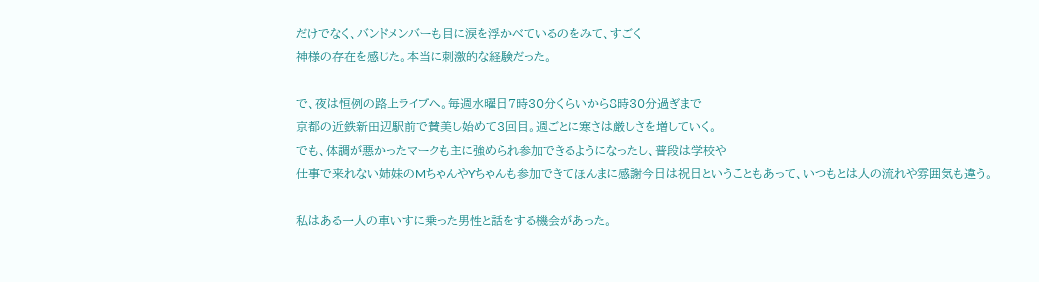だけでなく、バンドメンバーも目に涙を浮かべているのをみて、すごく
神様の存在を感じた。本当に刺激的な経験だった。

で、夜は恒例の路上ライブへ。毎週水曜日7時30分くらいから8時30分過ぎまで
京都の近鉄新田辺駅前で賛美し始めて3回目。週ごとに寒さは厳しさを増していく。
でも、体調が悪かったマークも主に強められ参加できるようになったし、普段は学校や
仕事で来れない姉妹のMちゃんやYちゃんも参加できてほんまに感謝今日は祝日ということもあって、いつもとは人の流れや雰囲気も違う。

私はある一人の車いすに乗った男性と話をする機会があった。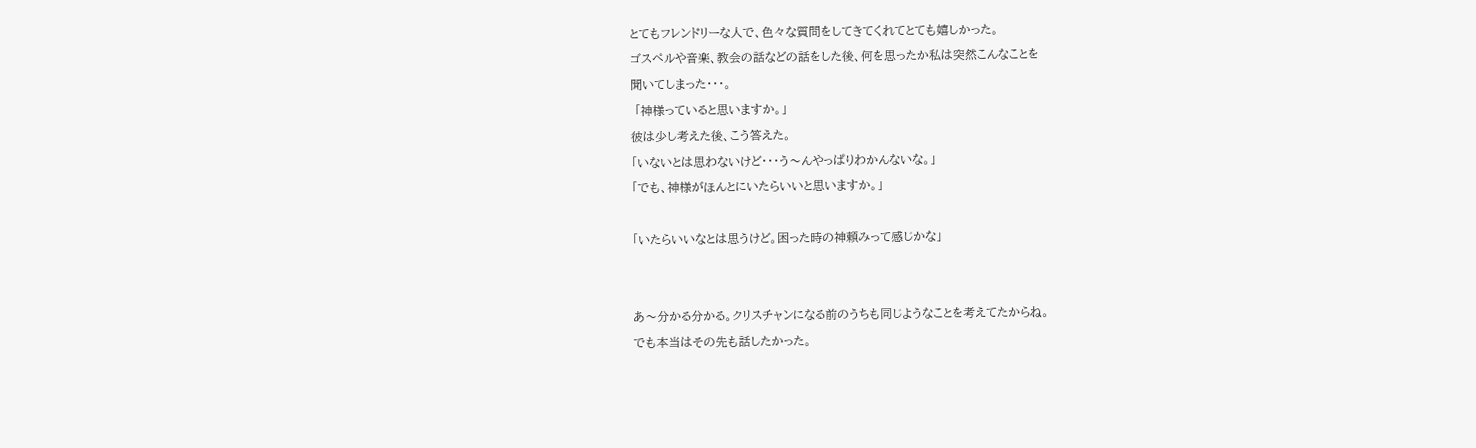とてもフレンドリーな人で、色々な質問をしてきてくれてとても嬉しかった。
ゴスペルや音楽、教会の話などの話をした後、何を思ったか私は突然こんなことを
聞いてしまった・・・。
 「神様っていると思いますか。」
彼は少し考えた後、こう答えた。
「いないとは思わないけど・・・う〜んやっぱりわかんないな。」
「でも、神様がほんとにいたらいいと思いますか。」

「いたらいいなとは思うけど。困った時の神頼みって感じかな」


あ〜分かる分かる。クリスチャンになる前のうちも同じようなことを考えてたからね。
でも本当はその先も話したかった。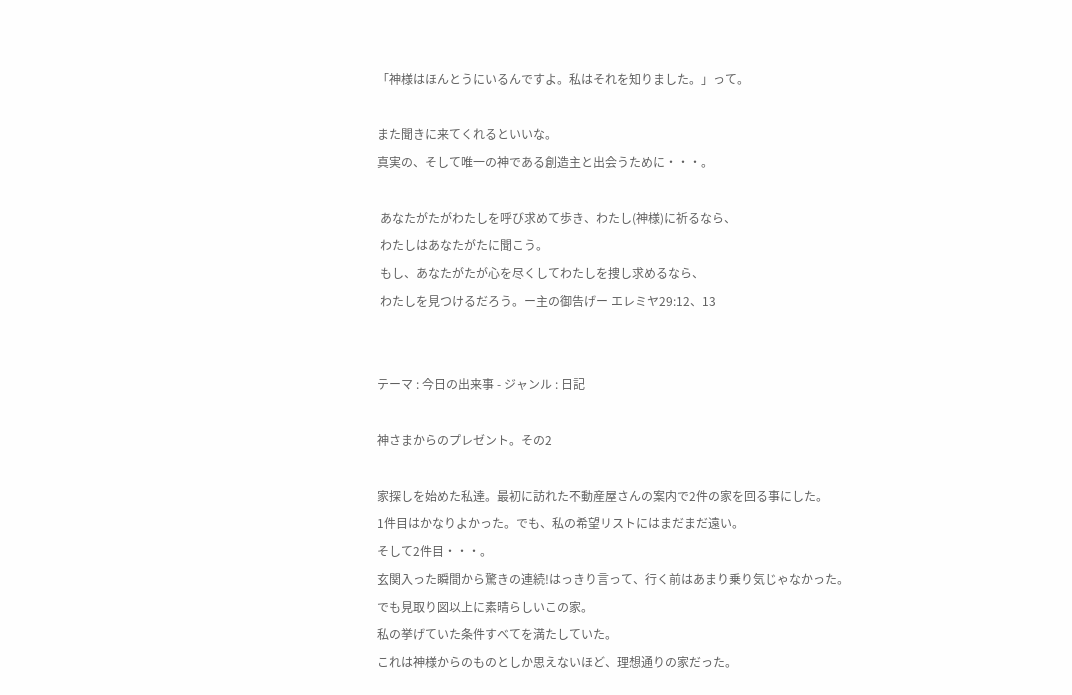「神様はほんとうにいるんですよ。私はそれを知りました。」って。

また聞きに来てくれるといいな。
真実の、そして唯一の神である創造主と出会うために・・・。

 あなたがたがわたしを呼び求めて歩き、わたし(神様)に祈るなら、
 わたしはあなたがたに聞こう。
 もし、あなたがたが心を尽くしてわたしを捜し求めるなら、
 わたしを見つけるだろう。ー主の御告げー エレミヤ29:12、13


テーマ : 今日の出来事 - ジャンル : 日記

神さまからのプレゼント。その2

家探しを始めた私達。最初に訪れた不動産屋さんの案内で2件の家を回る事にした。
1件目はかなりよかった。でも、私の希望リストにはまだまだ遠い。
そして2件目・・・。
玄関入った瞬間から驚きの連続!はっきり言って、行く前はあまり乗り気じゃなかった。
でも見取り図以上に素晴らしいこの家。
私の挙げていた条件すべてを満たしていた。
これは神様からのものとしか思えないほど、理想通りの家だった。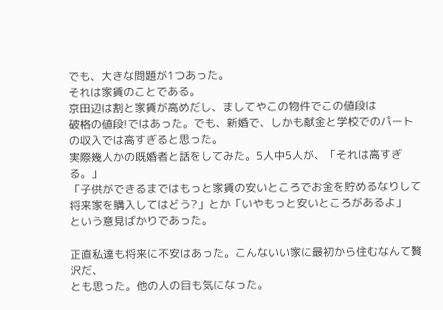でも、大きな問題が1つあった。
それは家賃のことである。
京田辺は割と家賃が高めだし、ましてやこの物件でこの値段は
破格の値段!ではあった。でも、新婚で、しかも献金と学校でのパート
の収入では高すぎると思った。
実際幾人かの既婚者と話をしてみた。5人中5人が、「それは高すぎる。」
「子供ができるまではもっと家賃の安いところでお金を貯めるなりして
将来家を購入してはどう?」とか「いやもっと安いところがあるよ」
という意見ばかりであった。

正直私達も将来に不安はあった。こんないい家に最初から住むなんて贅沢だ、
とも思った。他の人の目も気になった。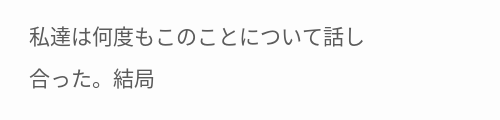私達は何度もこのことについて話し合った。結局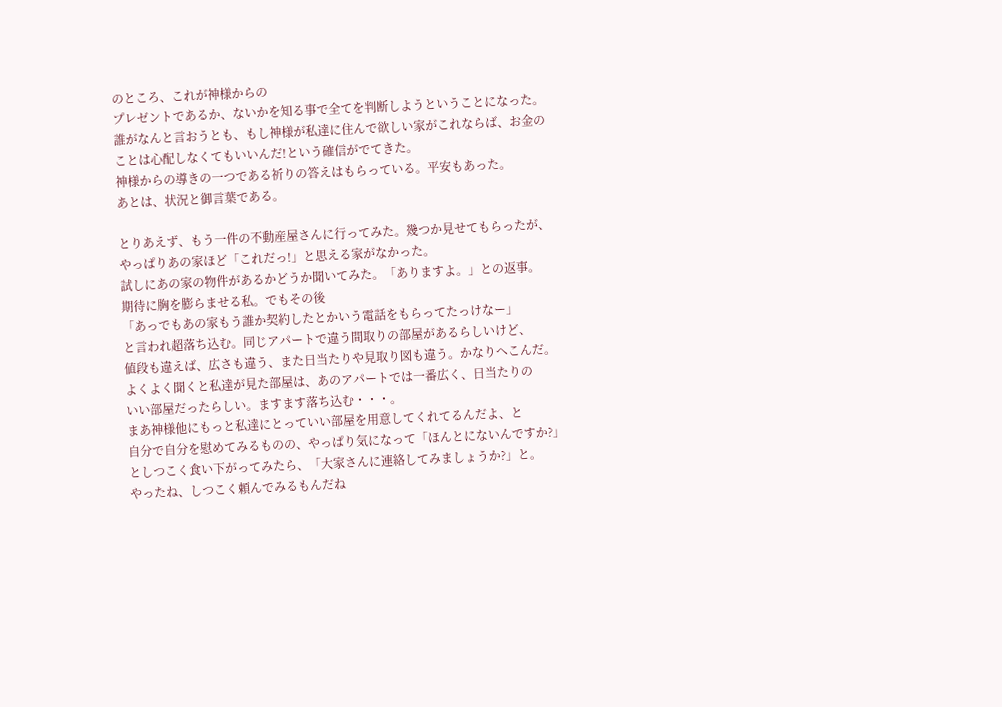のところ、これが神様からの
プレゼントであるか、ないかを知る事で全てを判断しようということになった。
誰がなんと言おうとも、もし神様が私達に住んで欲しい家がこれならば、お金の
ことは心配しなくてもいいんだ!という確信がでてきた。
神様からの導きの一つである祈りの答えはもらっている。平安もあった。
あとは、状況と御言葉である。

とりあえず、もう一件の不動産屋さんに行ってみた。幾つか見せてもらったが、
やっぱりあの家ほど「これだっ!」と思える家がなかった。
試しにあの家の物件があるかどうか聞いてみた。「ありますよ。」との返事。
期待に胸を膨らませる私。でもその後
「あっでもあの家もう誰か契約したとかいう電話をもらってたっけなー」
と言われ超落ち込む。同じアパートで違う間取りの部屋があるらしいけど、
値段も違えば、広さも違う、また日当たりや見取り図も違う。かなりへこんだ。
よくよく聞くと私達が見た部屋は、あのアパートでは一番広く、日当たりの
いい部屋だったらしい。ますます落ち込む・・・。
まあ神様他にもっと私達にとっていい部屋を用意してくれてるんだよ、と
自分で自分を慰めてみるものの、やっぱり気になって「ほんとにないんですか?」
としつこく食い下がってみたら、「大家さんに連絡してみましょうか?」と。
やったね、しつこく頼んでみるもんだね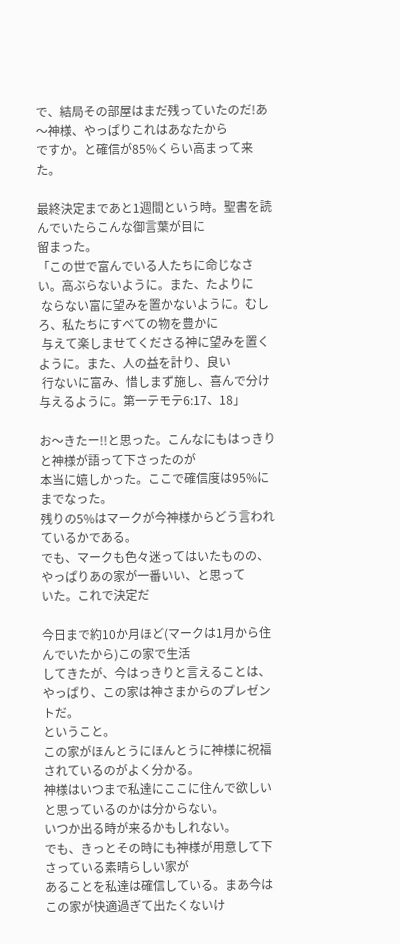で、結局その部屋はまだ残っていたのだ!あ〜神様、やっぱりこれはあなたから
ですか。と確信が85%くらい高まって来た。

最終決定まであと1週間という時。聖書を読んでいたらこんな御言葉が目に
留まった。
「この世で富んでいる人たちに命じなさい。高ぶらないように。また、たよりに
 ならない富に望みを置かないように。むしろ、私たちにすべての物を豊かに
 与えて楽しませてくださる神に望みを置くように。また、人の益を計り、良い
 行ないに富み、惜しまず施し、喜んで分け与えるように。第一テモテ6:17、18」

お〜きたー!!と思った。こんなにもはっきりと神様が語って下さったのが
本当に嬉しかった。ここで確信度は95%にまでなった。
残りの5%はマークが今神様からどう言われているかである。
でも、マークも色々迷ってはいたものの、やっぱりあの家が一番いい、と思って
いた。これで決定だ

今日まで約10か月ほど(マークは1月から住んでいたから)この家で生活
してきたが、今はっきりと言えることは、
やっぱり、この家は神さまからのプレゼントだ。
ということ。
この家がほんとうにほんとうに神様に祝福されているのがよく分かる。
神様はいつまで私達にここに住んで欲しいと思っているのかは分からない。
いつか出る時が来るかもしれない。
でも、きっとその時にも神様が用意して下さっている素晴らしい家が
あることを私達は確信している。まあ今はこの家が快適過ぎて出たくないけ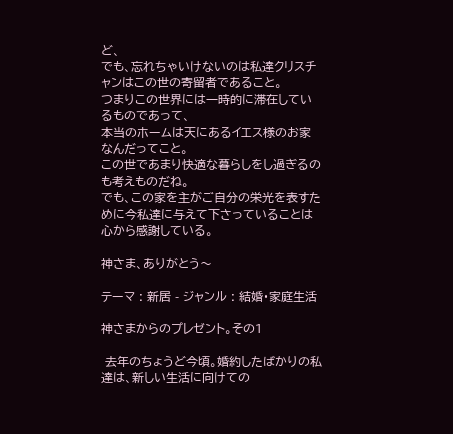ど、
でも、忘れちゃいけないのは私達クリスチャンはこの世の寄留者であること。
つまりこの世界には一時的に滞在しているものであって、
本当のホームは天にあるイエス様のお家なんだってこと。
この世であまり快適な暮らしをし過ぎるのも考えものだね。
でも、この家を主がご自分の栄光を表すために今私達に与えて下さっていることは
心から感謝している。

神さま、ありがとう〜

テーマ : 新居 - ジャンル : 結婚・家庭生活

神さまからのプレゼント。その1

 去年のちょうど今頃。婚約したばかりの私達は、新しい生活に向けての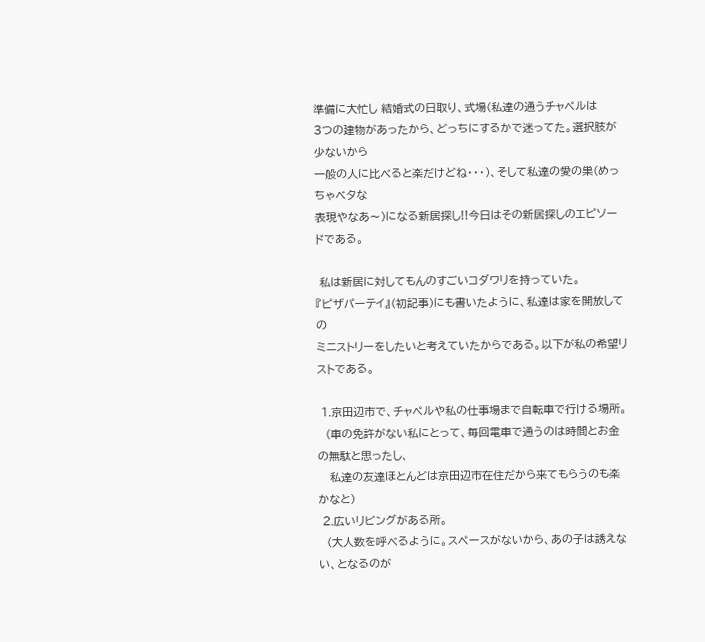準備に大忙し 結婚式の日取り、式場(私達の通うチャペルは
3つの建物があったから、どっちにするかで迷ってた。選択肢が少ないから
一般の人に比べると楽だけどね・・・)、そして私達の愛の巣(めっちゃベタな
表現やなあ〜)になる新居探し!!今日はその新居探しのエピソードである。

 私は新居に対してもんのすごいコダワリを持っていた。
『ピザパーテイ』(初記事)にも書いたように、私達は家を開放しての
ミニストリーをしたいと考えていたからである。以下が私の希望リストである。

 1.京田辺市で、チャペルや私の仕事場まで自転車で行ける場所。
  (車の免許がない私にとって、毎回電車で通うのは時間とお金の無駄と思ったし、
   私達の友達ほとんどは京田辺市在住だから来てもらうのも楽かなと)
 2.広いリビングがある所。
  (大人数を呼べるように。スペースがないから、あの子は誘えない、となるのが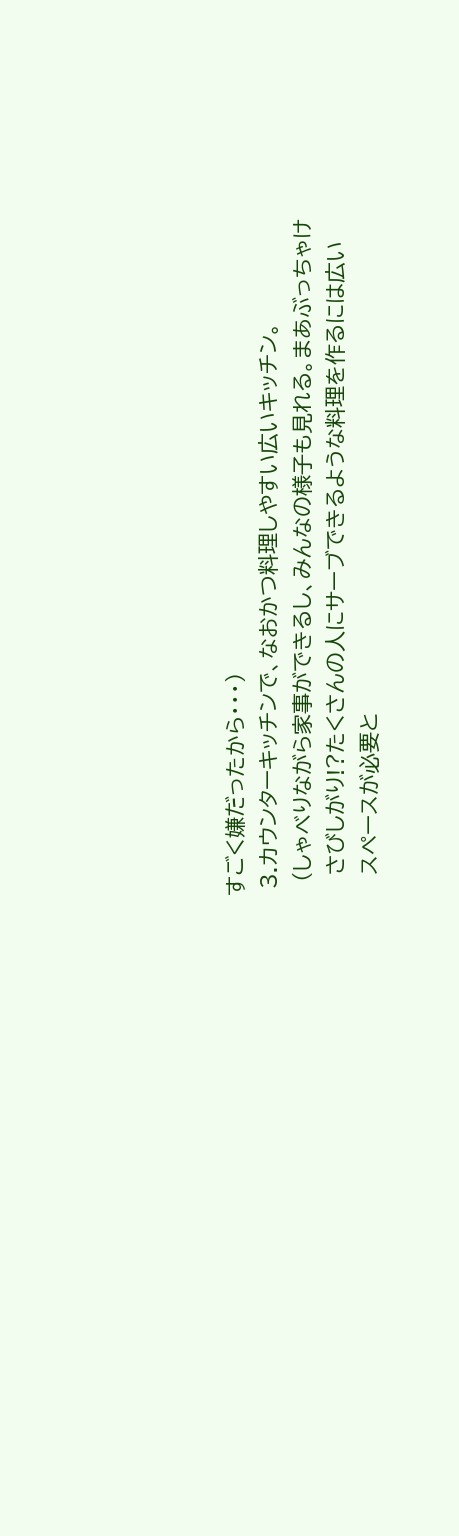すごく嫌だったから・・・)
 3.カウンターキッチンで、なおかつ料理しやすい広いキッチン。
  (しゃべりながら家事ができるし、みんなの様子も見れる。まあぶっちゃけ
   さびしがり!?たくさんの人にサーブできるような料理を作るには広い
   スペースが必要と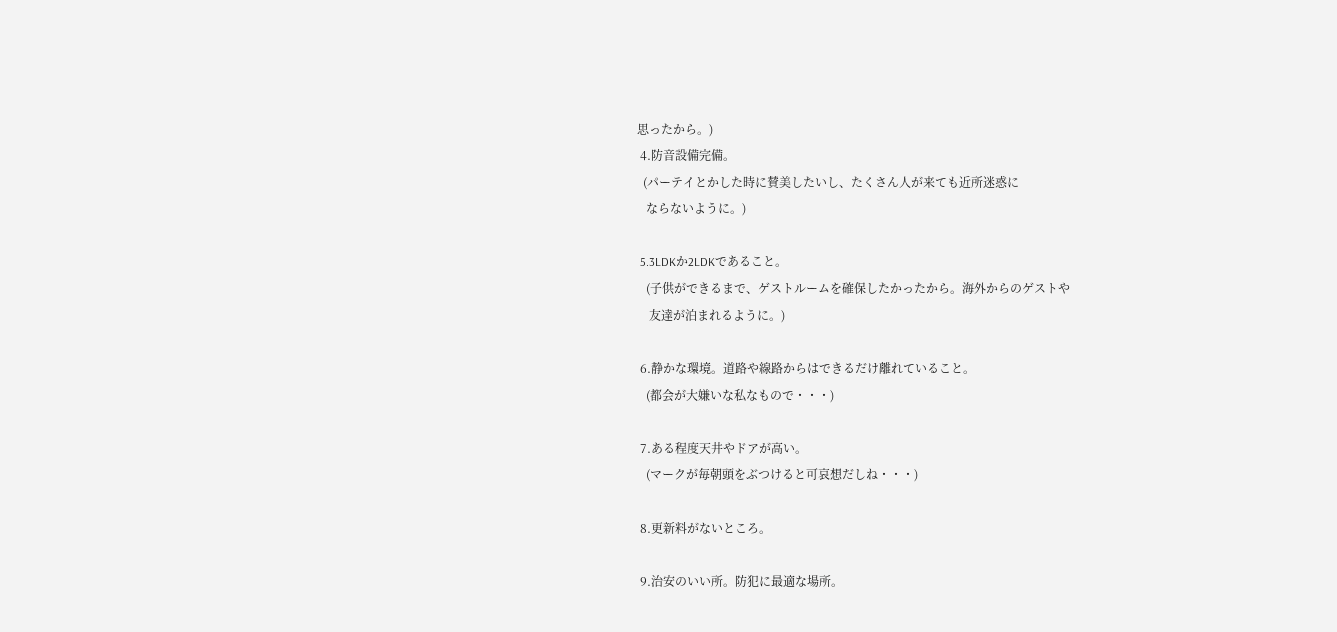思ったから。)
 4.防音設備完備。
  (パーテイとかした時に賛美したいし、たくさん人が来ても近所迷惑に
   ならないように。)

 5.3LDKか2LDKであること。
   (子供ができるまで、ゲストルームを確保したかったから。海外からのゲストや
    友達が泊まれるように。)

 6.静かな環境。道路や線路からはできるだけ離れていること。
   (都会が大嫌いな私なもので・・・)

 7.ある程度天井やドアが高い。
   (マークが毎朝頭をぶつけると可哀想だしね・・・)

 8.更新料がないところ。

 9.治安のいい所。防犯に最適な場所。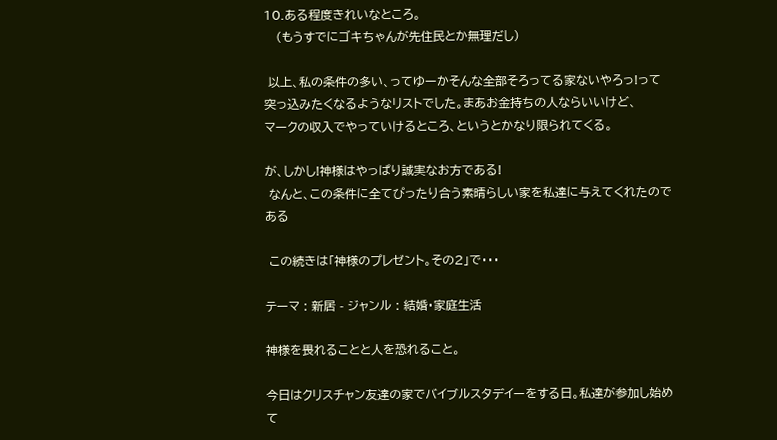10.ある程度きれいなところ。
   (もうすでにゴキちゃんが先住民とか無理だし)

 以上、私の条件の多い、ってゆーかそんな全部そろってる家ないやろっ!って
突っ込みたくなるようなリストでした。まあお金持ちの人ならいいけど、
マークの収入でやっていけるところ、というとかなり限られてくる。

が、しかし!神様はやっぱり誠実なお方である!
 なんと、この条件に全てぴったり合う素晴らしい家を私達に与えてくれたのである

 この続きは「神様のプレゼント。その2」で・・・

テーマ : 新居 - ジャンル : 結婚・家庭生活

神様を畏れることと人を恐れること。

今日はクリスチャン友達の家でバイブルスタデイーをする日。私達が参加し始めて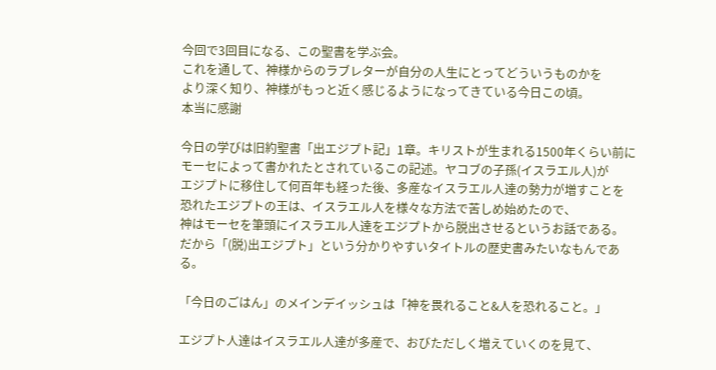今回で3回目になる、この聖書を学ぶ会。
これを通して、神様からのラブレターが自分の人生にとってどういうものかを
より深く知り、神様がもっと近く感じるようになってきている今日この頃。
本当に感謝

今日の学びは旧約聖書「出エジプト記」1章。キリストが生まれる1500年くらい前に
モーセによって書かれたとされているこの記述。ヤコブの子孫(イスラエル人)が
エジプトに移住して何百年も経った後、多産なイスラエル人達の勢力が増すことを
恐れたエジプトの王は、イスラエル人を様々な方法で苦しめ始めたので、
神はモーセを筆頭にイスラエル人達をエジプトから脱出させるというお話である。
だから「(脱)出エジプト」という分かりやすいタイトルの歴史書みたいなもんである。

「今日のごはん」のメインデイッシュは「神を畏れること&人を恐れること。」

エジプト人達はイスラエル人達が多産で、おびただしく増えていくのを見て、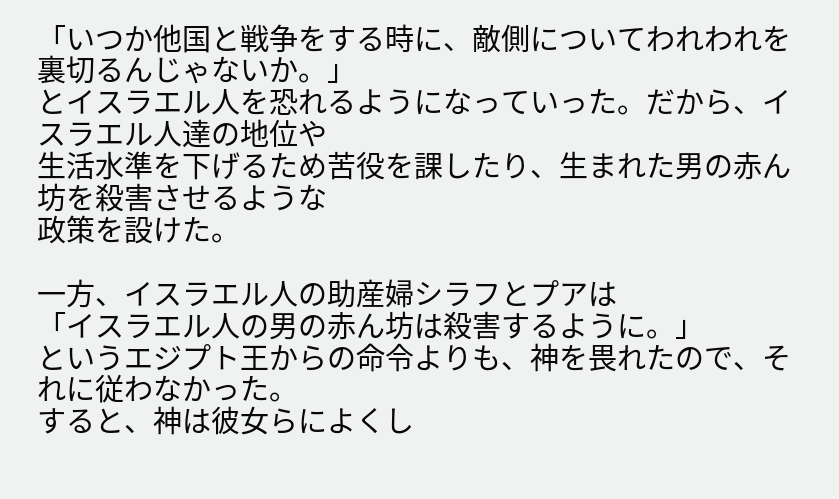「いつか他国と戦争をする時に、敵側についてわれわれを裏切るんじゃないか。」
とイスラエル人を恐れるようになっていった。だから、イスラエル人達の地位や
生活水準を下げるため苦役を課したり、生まれた男の赤ん坊を殺害させるような
政策を設けた。

一方、イスラエル人の助産婦シラフとプアは
「イスラエル人の男の赤ん坊は殺害するように。」
というエジプト王からの命令よりも、神を畏れたので、それに従わなかった。
すると、神は彼女らによくし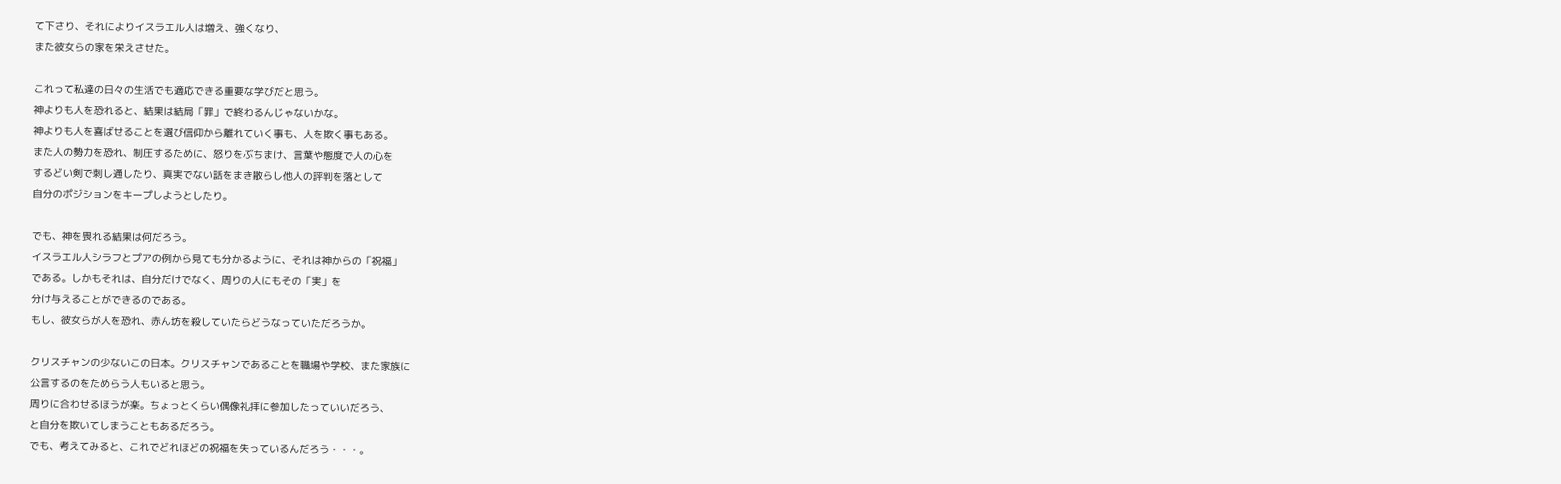て下さり、それによりイスラエル人は増え、強くなり、
また彼女らの家を栄えさせた。

これって私達の日々の生活でも適応できる重要な学びだと思う。
神よりも人を恐れると、結果は結局「罪」で終わるんじゃないかな。
神よりも人を喜ばせることを選び信仰から離れていく事も、人を欺く事もある。
また人の勢力を恐れ、制圧するために、怒りをぶちまけ、言葉や態度で人の心を
するどい剣で刺し通したり、真実でない話をまき散らし他人の評判を落として
自分のポジションをキープしようとしたり。

でも、神を畏れる結果は何だろう。
イスラエル人シラフとプアの例から見ても分かるように、それは神からの「祝福」
である。しかもそれは、自分だけでなく、周りの人にもその「実」を
分け与えることができるのである。
もし、彼女らが人を恐れ、赤ん坊を殺していたらどうなっていただろうか。

クリスチャンの少ないこの日本。クリスチャンであることを職場や学校、また家族に
公言するのをためらう人もいると思う。
周りに合わせるほうが楽。ちょっとくらい偶像礼拝に参加したっていいだろう、
と自分を欺いてしまうこともあるだろう。
でも、考えてみると、これでどれほどの祝福を失っているんだろう・・・。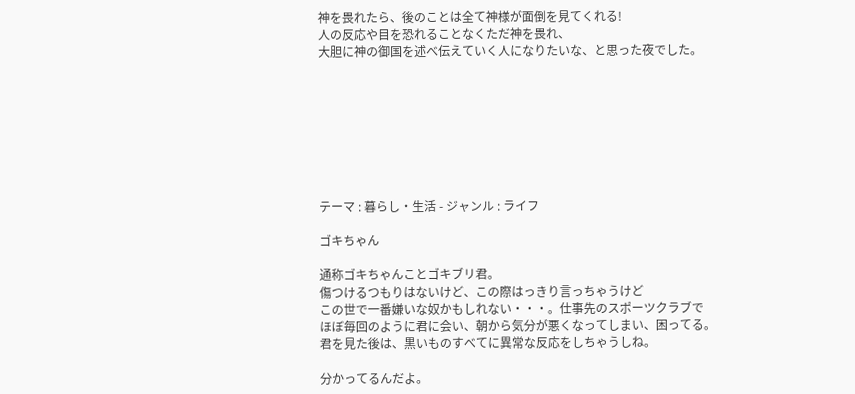神を畏れたら、後のことは全て神様が面倒を見てくれる!
人の反応や目を恐れることなくただ神を畏れ、
大胆に神の御国を述べ伝えていく人になりたいな、と思った夜でした。








テーマ : 暮らし・生活 - ジャンル : ライフ

ゴキちゃん

通称ゴキちゃんことゴキブリ君。
傷つけるつもりはないけど、この際はっきり言っちゃうけど
この世で一番嫌いな奴かもしれない・・・。仕事先のスポーツクラブで
ほぼ毎回のように君に会い、朝から気分が悪くなってしまい、困ってる。
君を見た後は、黒いものすべてに異常な反応をしちゃうしね。

分かってるんだよ。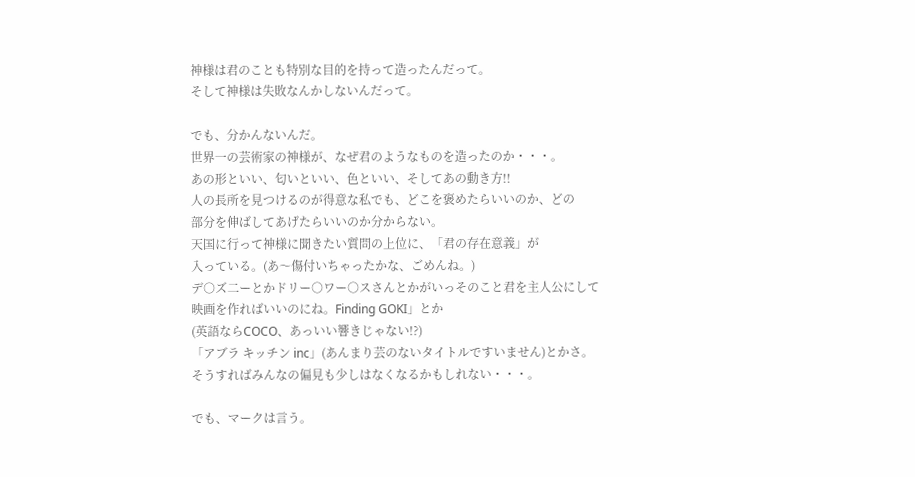神様は君のことも特別な目的を持って造ったんだって。
そして神様は失敗なんかしないんだって。

でも、分かんないんだ。
世界一の芸術家の神様が、なぜ君のようなものを造ったのか・・・。
あの形といい、匂いといい、色といい、そしてあの動き方!!
人の長所を見つけるのが得意な私でも、どこを褒めたらいいのか、どの
部分を伸ばしてあげたらいいのか分からない。
天国に行って神様に聞きたい質問の上位に、「君の存在意義」が
入っている。(あ〜傷付いちゃったかな、ごめんね。)
デ○ズ二ーとかドリー○ワー○スさんとかがいっそのこと君を主人公にして
映画を作ればいいのにね。Finding GOKI」とか
(英語ならCOCO、あっいい響きじゃない!?)
「アブラ キッチン inc」(あんまり芸のないタイトルですいません)とかさ。
そうすればみんなの偏見も少しはなくなるかもしれない・・・。

でも、マークは言う。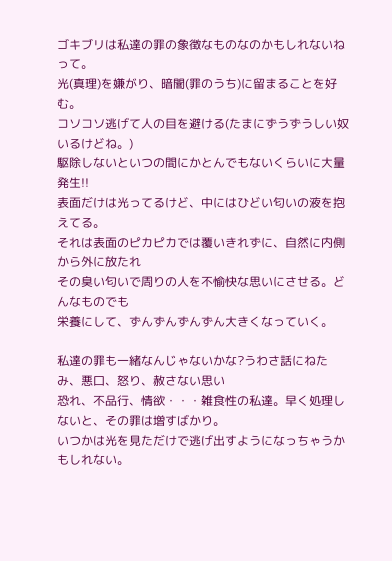ゴキブリは私達の罪の象徴なものなのかもしれないねって。
光(真理)を嫌がり、暗闇(罪のうち)に留まることを好む。
コソコソ逃げて人の目を避ける(たまにずうずうしい奴いるけどね。)
駆除しないといつの間にかとんでもないくらいに大量発生!!
表面だけは光ってるけど、中にはひどい匂いの液を抱えてる。
それは表面のピカピカでは覆いきれずに、自然に内側から外に放たれ
その臭い匂いで周りの人を不愉快な思いにさせる。どんなものでも
栄養にして、ずんずんずんずん大きくなっていく。

私達の罪も一緒なんじゃないかな?うわさ話にねたみ、悪口、怒り、赦さない思い
恐れ、不品行、情欲・・・雑食性の私達。早く処理しないと、その罪は増すばかり。
いつかは光を見ただけで逃げ出すようになっちゃうかもしれない。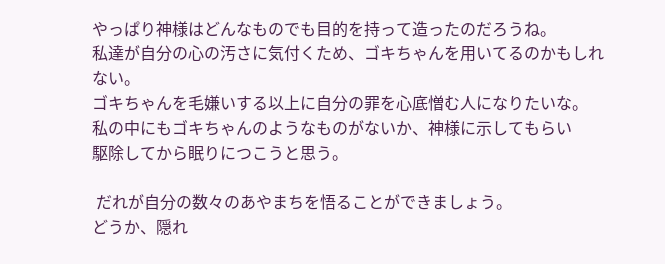やっぱり神様はどんなものでも目的を持って造ったのだろうね。
私達が自分の心の汚さに気付くため、ゴキちゃんを用いてるのかもしれない。
ゴキちゃんを毛嫌いする以上に自分の罪を心底憎む人になりたいな。
私の中にもゴキちゃんのようなものがないか、神様に示してもらい
駆除してから眠りにつこうと思う。

 だれが自分の数々のあやまちを悟ることができましょう。
どうか、隠れ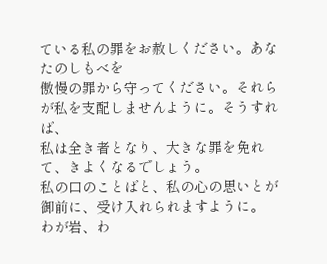ている私の罪をお赦しください。あなたのしもべを
傲慢の罪から守ってください。それらが私を支配しませんように。そうすれば、
私は全き者となり、大きな罪を免れて、きよくなるでしょう。
私の口のことばと、私の心の思いとが 御前に、受け入れられますように。
わが岩、わ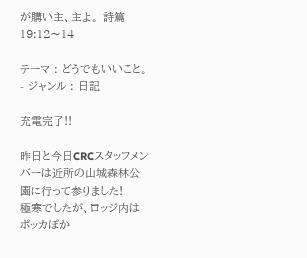が購い主、主よ。 詩篇 19:12〜14

テーマ : どうでもいいこと。 - ジャンル : 日記

充電完了!!

昨日と今日CRCスタッフメンバーは近所の山城森林公園に行って参りました!
極寒でしたが、ロッジ内はポッカぽか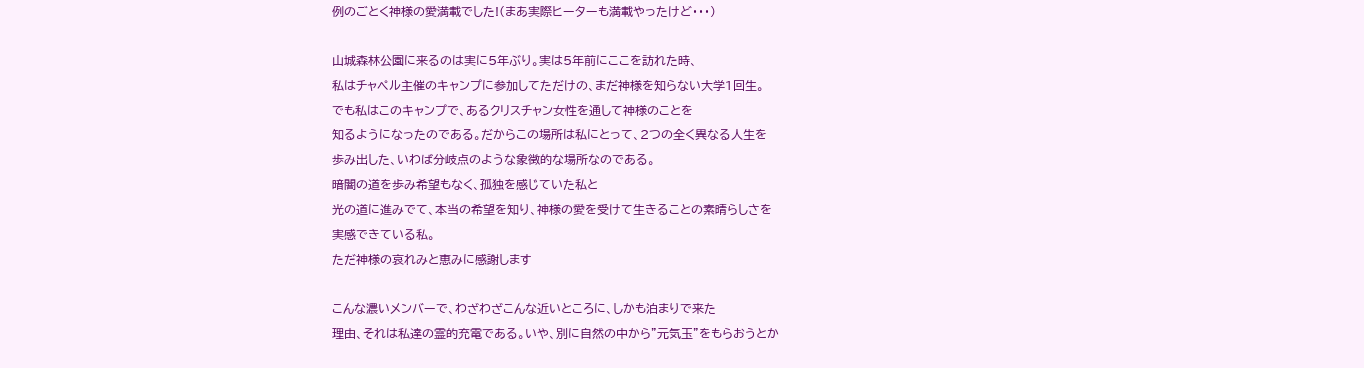例のごとく神様の愛満載でした!(まあ実際ヒーターも満載やったけど・・・)

山城森林公園に来るのは実に5年ぶり。実は5年前にここを訪れた時、
私はチャペル主催のキャンプに参加してただけの、まだ神様を知らない大学1回生。
でも私はこのキャンプで、あるクリスチャン女性を通して神様のことを
知るようになったのである。だからこの場所は私にとって、2つの全く異なる人生を
歩み出した、いわば分岐点のような象徴的な場所なのである。
暗闇の道を歩み希望もなく、孤独を感じていた私と
光の道に進みでて、本当の希望を知り、神様の愛を受けて生きることの素晴らしさを
実感できている私。
ただ神様の哀れみと恵みに感謝します

こんな濃いメンバーで、わざわざこんな近いところに、しかも泊まりで来た
理由、それは私達の霊的充電である。いや、別に自然の中から”元気玉”をもらおうとか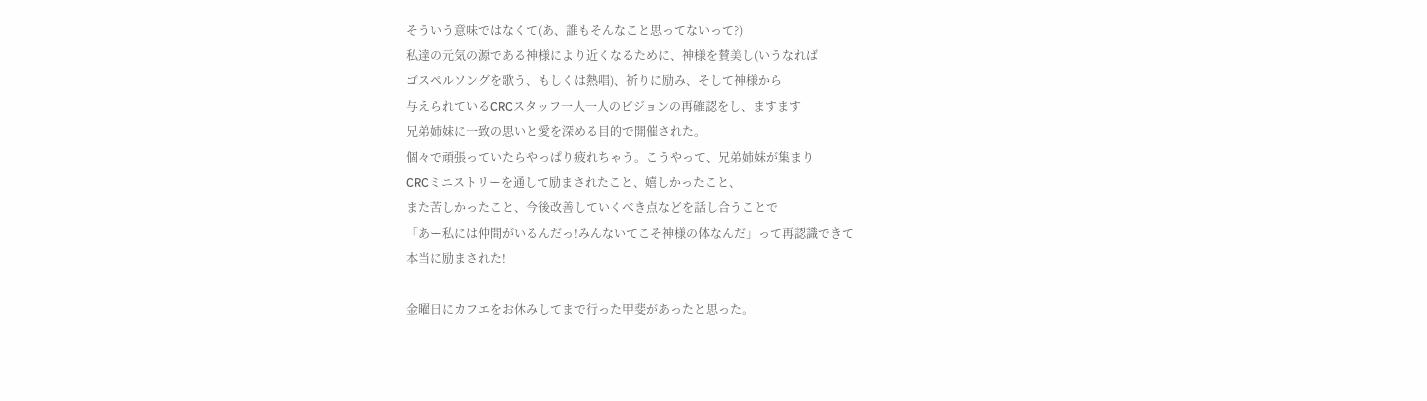そういう意味ではなくて(あ、誰もそんなこと思ってないって?)
私達の元気の源である神様により近くなるために、神様を賛美し(いうなれば
ゴスペルソングを歌う、もしくは熱唱)、祈りに励み、そして神様から
与えられているCRCスタッフ一人一人のビジョンの再確認をし、ますます
兄弟姉妹に一致の思いと愛を深める目的で開催された。
個々で頑張っていたらやっぱり疲れちゃう。こうやって、兄弟姉妹が集まり
CRCミニストリーを通して励まされたこと、嬉しかったこと、
また苦しかったこと、今後改善していくべき点などを話し合うことで
「あー私には仲間がいるんだっ!みんないてこそ神様の体なんだ」って再認識できて
本当に励まされた!

金曜日にカフエをお休みしてまで行った甲斐があったと思った。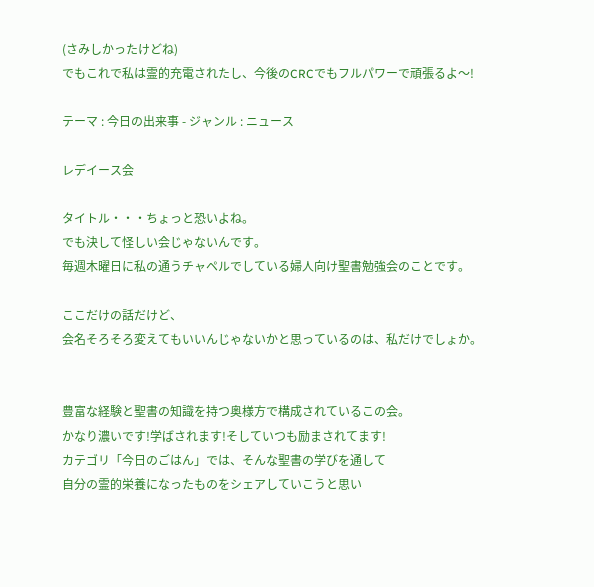(さみしかったけどね)
でもこれで私は霊的充電されたし、今後のCRCでもフルパワーで頑張るよ〜!

テーマ : 今日の出来事 - ジャンル : ニュース

レデイース会

タイトル・・・ちょっと恐いよね。
でも決して怪しい会じゃないんです。
毎週木曜日に私の通うチャペルでしている婦人向け聖書勉強会のことです。

ここだけの話だけど、
会名そろそろ変えてもいいんじゃないかと思っているのは、私だけでしょか。


豊富な経験と聖書の知識を持つ奥様方で構成されているこの会。
かなり濃いです!学ばされます!そしていつも励まされてます!
カテゴリ「今日のごはん」では、そんな聖書の学びを通して
自分の霊的栄養になったものをシェアしていこうと思い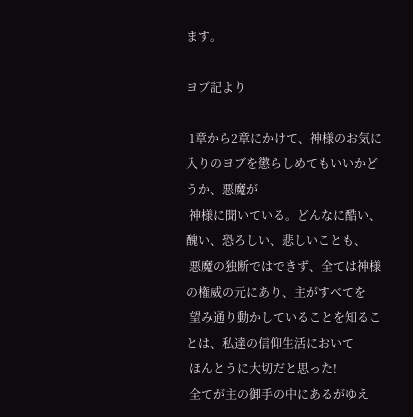ます。

ヨブ記より

 1章から2章にかけて、神様のお気に入りのヨブを懲らしめてもいいかどうか、悪魔が
 神様に聞いている。どんなに酷い、醜い、恐ろしい、悲しいことも、
 悪魔の独断ではできず、全ては神様の権威の元にあり、主がすべてを
 望み通り動かしていることを知ることは、私達の信仰生活において
 ほんとうに大切だと思った!
 全てが主の御手の中にあるがゆえ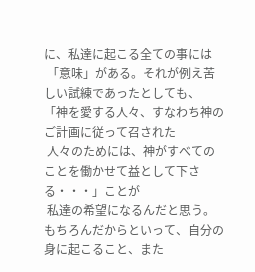に、私達に起こる全ての事には
 「意味」がある。それが例え苦しい試練であったとしても、
「神を愛する人々、すなわち神のご計画に従って召された
 人々のためには、神がすべてのことを働かせて益として下さる・・・」ことが
 私達の希望になるんだと思う。もちろんだからといって、自分の身に起こること、また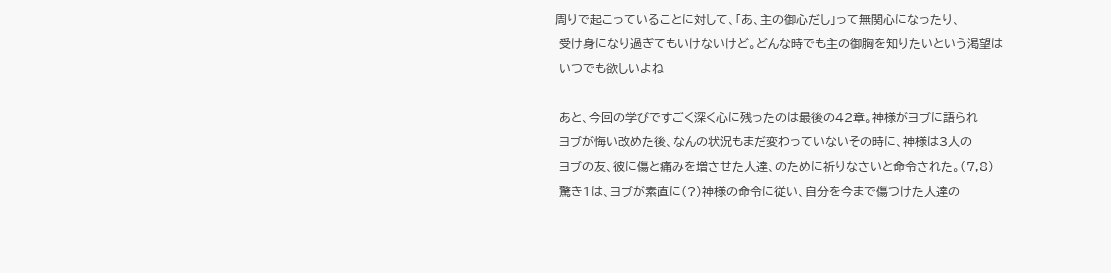周りで起こっていることに対して、「あ、主の御心だし」って無関心になったり、
 受け身になり過ぎてもいけないけど。どんな時でも主の御胸を知りたいという渇望は
 いつでも欲しいよね

 あと、今回の学びですごく深く心に残ったのは最後の42章。神様がヨブに語られ
 ヨブが悔い改めた後、なんの状況もまだ変わっていないその時に、神様は3人の
 ヨブの友、彼に傷と痛みを増させた人達、のために祈りなさいと命令された。(7,8)
 驚き1は、ヨブが素直に(?)神様の命令に従い、自分を今まで傷つけた人達の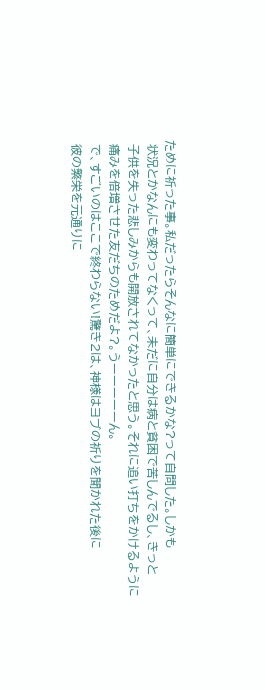ために祈った事。私だったらそんなに簡単にできるかな?って自問した。しかも
 状況とかなんにも変わってなくって、未だに自分は病と貧困で苦しんでるし、きっと
 子供を失った悲しみからも開放されてなかったと思う。それに追い打ちをかけるように
 痛みを倍増させた友だちのためだよ?。うーーーーーん。
 で、すごいのはここで終わらない!驚き2は、神様はヨブの祈りを聞かれた後に
 彼の繁栄を元通りに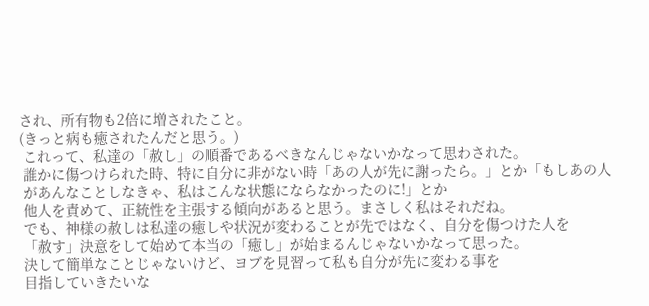され、所有物も2倍に増されたこと。
(きっと病も癒されたんだと思う。)
 これって、私達の「赦し」の順番であるべきなんじゃないかなって思わされた。
 誰かに傷つけられた時、特に自分に非がない時「あの人が先に謝ったら。」とか「もしあの人
 があんなことしなきゃ、私はこんな状態にならなかったのに!」とか
 他人を責めて、正統性を主張する傾向があると思う。まさしく私はそれだね。
 でも、神様の赦しは私達の癒しや状況が変わることが先ではなく、自分を傷つけた人を
 「赦す」決意をして始めて本当の「癒し」が始まるんじゃないかなって思った。
 決して簡単なことじゃないけど、ヨブを見習って私も自分が先に変わる事を
 目指していきたいな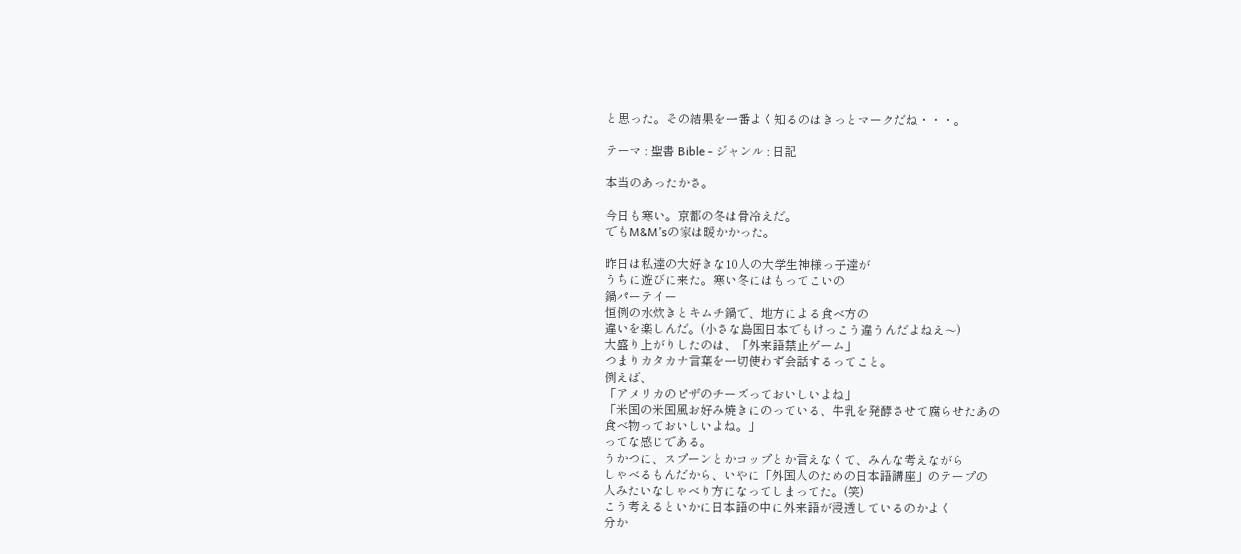と思った。その結果を一番よく知るのはきっとマークだね・・・。

テーマ : 聖書 Bible - ジャンル : 日記

本当のあったかさ。

今日も寒い。京都の冬は骨冷えだ。
でもM&M’sの家は暖かかった。

昨日は私達の大好きな10人の大学生神様っ子達が
うちに遊びに来た。寒い冬にはもってこいの
鍋パーテイー
恒例の水炊きとキムチ鍋で、地方による食べ方の
違いを楽しんだ。(小さな島国日本でもけっこう違うんだよねえ〜)
大盛り上がりしたのは、「外来語禁止ゲーム」
つまりカタカナ言葉を一切使わず会話するってこと。
例えば、
「アメリカのピザのチーズっておいしいよね」
「米国の米国風お好み焼きにのっている、牛乳を発酵させて腐らせたあの
食べ物っておいしいよね。」
ってな感じである。
うかつに、スプーンとかコップとか言えなくて、みんな考えながら
しゃべるもんだから、いやに「外国人のための日本語講座」のテープの
人みたいなしゃべり方になってしまってた。(笑)
こう考えるといかに日本語の中に外来語が浸透しているのかよく
分か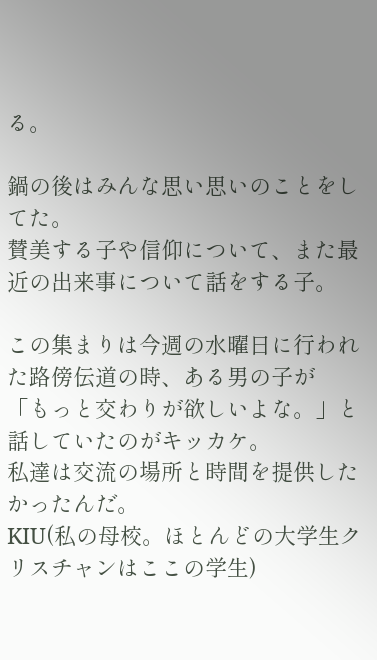る。

鍋の後はみんな思い思いのことをしてた。
賛美する子や信仰について、また最近の出来事について話をする子。

この集まりは今週の水曜日に行われた路傍伝道の時、ある男の子が
「もっと交わりが欲しいよな。」と話していたのがキッカケ。
私達は交流の場所と時間を提供したかったんだ。
KIU(私の母校。ほとんどの大学生クリスチャンはここの学生)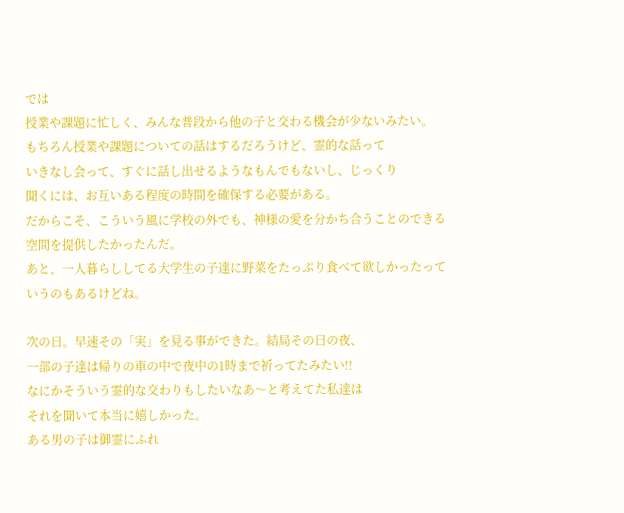では
授業や課題に忙しく、みんな普段から他の子と交わる機会が少ないみたい。
もちろん授業や課題についての話はするだろうけど、霊的な話って
いきなし会って、すぐに話し出せるようなもんでもないし、じっくり
聞くには、お互いある程度の時間を確保する必要がある。
だからこそ、こういう風に学校の外でも、神様の愛を分かち合うことのできる
空間を提供したかったんだ。
あと、一人暮らししてる大学生の子達に野菜をたっぷり食べて欲しかったって
いうのもあるけどね。

次の日。早速その「実」を見る事ができた。結局その日の夜、
一部の子達は帰りの車の中で夜中の1時まで祈ってたみたい!!
なにかそういう霊的な交わりもしたいなあ〜と考えてた私達は
それを聞いて本当に嬉しかった。
ある男の子は御霊にふれ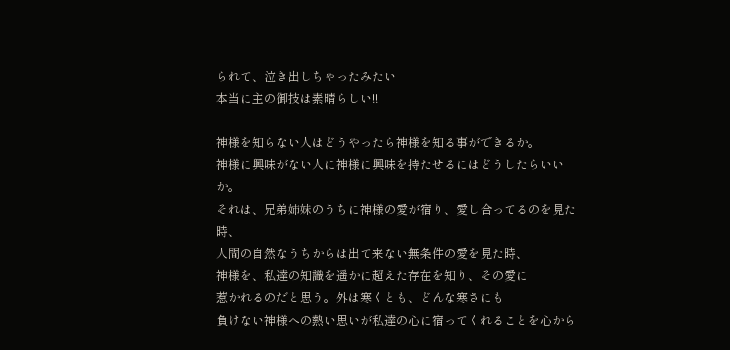られて、泣き出しちゃったみたい
本当に主の御技は素晴らしい!!

神様を知らない人はどうやったら神様を知る事ができるか。
神様に興味がない人に神様に興味を持たせるにはどうしたらいいか。
それは、兄弟姉妹のうちに神様の愛が宿り、愛し合ってるのを見た時、
人間の自然なうちからは出て来ない無条件の愛を見た時、
神様を、私達の知識を遥かに超えた存在を知り、その愛に
惹かれるのだと思う。外は寒くとも、どんな寒さにも
負けない神様への熱い思いが私達の心に宿ってくれることを心から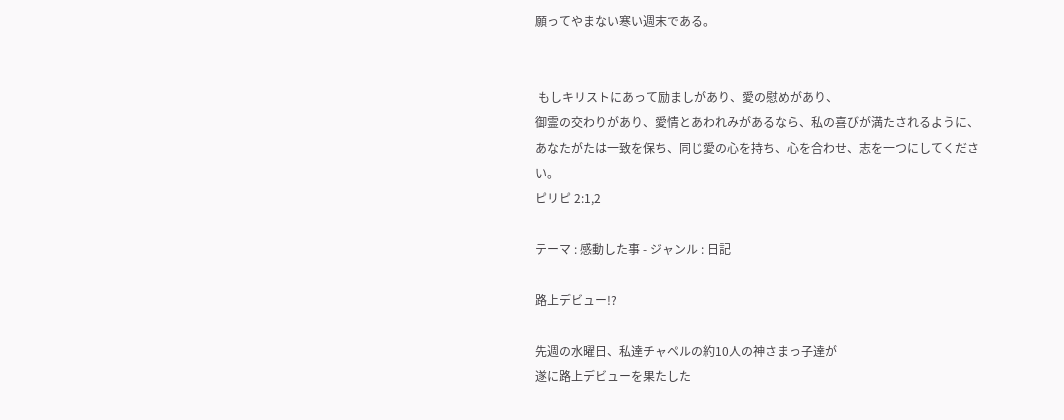願ってやまない寒い週末である。


 もしキリストにあって励ましがあり、愛の慰めがあり、
御霊の交わりがあり、愛情とあわれみがあるなら、私の喜びが満たされるように、
あなたがたは一致を保ち、同じ愛の心を持ち、心を合わせ、志を一つにしてください。
ピリピ 2:1,2

テーマ : 感動した事 - ジャンル : 日記

路上デビュー!?

先週の水曜日、私達チャペルの約10人の神さまっ子達が
遂に路上デビューを果たした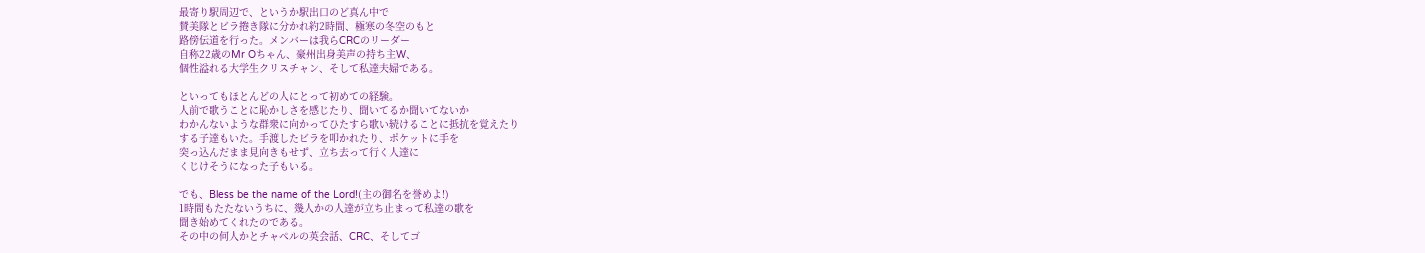最寄り駅周辺で、というか駅出口のど真ん中で
賛美隊とビラ捲き隊に分かれ約2時間、極寒の冬空のもと
路傍伝道を行った。メンバーは我らCRCのリーダー
自称22歳のMr Oちゃん、豪州出身美声の持ち主W、
個性溢れる大学生クリスチャン、そして私達夫婦である。

といってもほとんどの人にとって初めての経験。
人前で歌うことに恥かしさを感じたり、聞いてるか聞いてないか
わかんないような群衆に向かってひたすら歌い続けることに抵抗を覚えたり
する子達もいた。手渡したビラを叩かれたり、ポケットに手を
突っ込んだまま見向きもせず、立ち去って行く人達に
くじけそうになった子もいる。

でも、Bless be the name of the Lord!(主の御名を誉めよ!)
1時間もたたないうちに、幾人かの人達が立ち止まって私達の歌を
聞き始めてくれたのである。
その中の何人かとチャペルの英会話、CRC、そしてゴ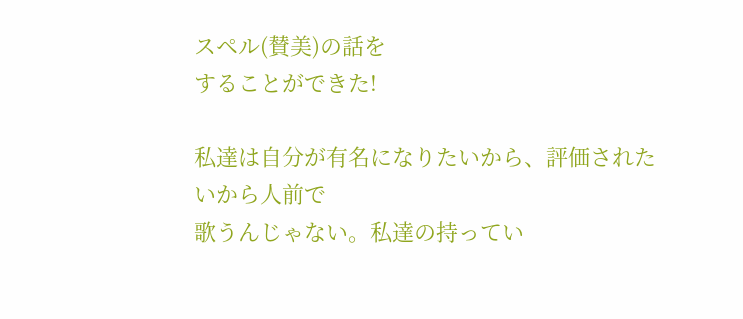スペル(賛美)の話を
することができた!

私達は自分が有名になりたいから、評価されたいから人前で
歌うんじゃない。私達の持ってい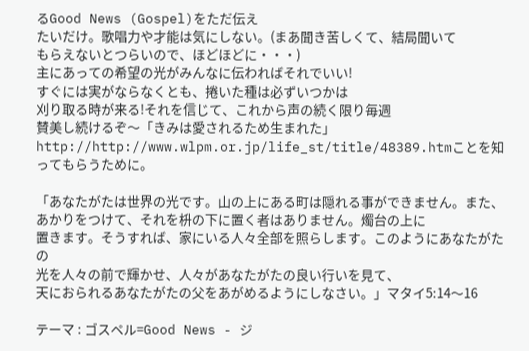るGood News (Gospel)をただ伝え
たいだけ。歌唱力や才能は気にしない。(まあ聞き苦しくて、結局聞いて
もらえないとつらいので、ほどほどに・・・)
主にあっての希望の光がみんなに伝わればそれでいい!
すぐには実がならなくとも、捲いた種は必ずいつかは
刈り取る時が来る!それを信じて、これから声の続く限り毎週
賛美し続けるぞ〜「きみは愛されるため生まれた」
http://http://www.wlpm.or.jp/life_st/title/48389.htmことを知ってもらうために。

「あなたがたは世界の光です。山の上にある町は隠れる事ができません。また、あかりをつけて、それを枡の下に置く者はありません。燭台の上に
置きます。そうすれば、家にいる人々全部を照らします。このようにあなたがたの
光を人々の前で輝かせ、人々があなたがたの良い行いを見て、
天におられるあなたがたの父をあがめるようにしなさい。」マタイ5:14〜16

テーマ : ゴスペル=Good News - ジ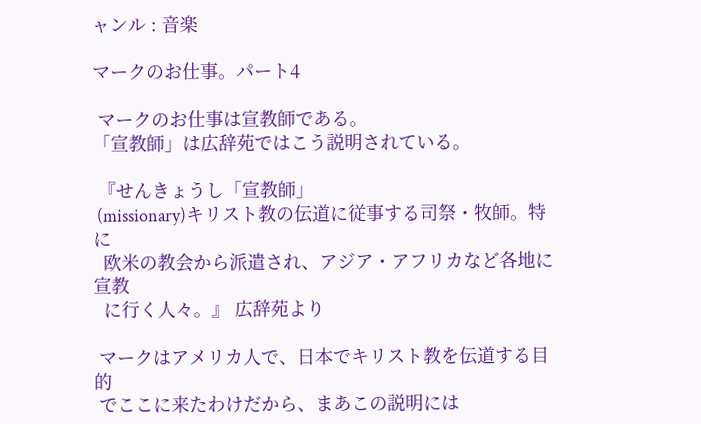ャンル : 音楽

マークのお仕事。パート4

 マークのお仕事は宣教師である。
「宣教師」は広辞苑ではこう説明されている。

 『せんきょうし「宣教師」
 (missionary)キリスト教の伝道に従事する司祭・牧師。特に
  欧米の教会から派遣され、アジア・アフリカなど各地に宣教
  に行く人々。』 広辞苑より

 マークはアメリカ人で、日本でキリスト教を伝道する目的
 でここに来たわけだから、まあこの説明には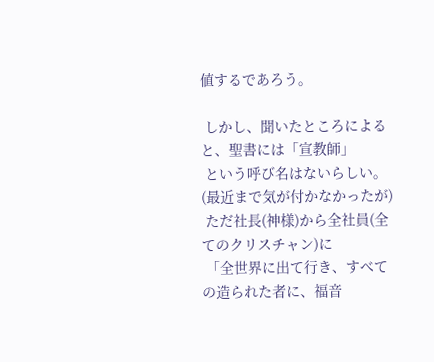値するであろう。

 しかし、聞いたところによると、聖書には「宣教師」
 という呼び名はないらしい。(最近まで気が付かなかったが)
 ただ社長(神様)から全社員(全てのクリスチャン)に
 「全世界に出て行き、すべての造られた者に、福音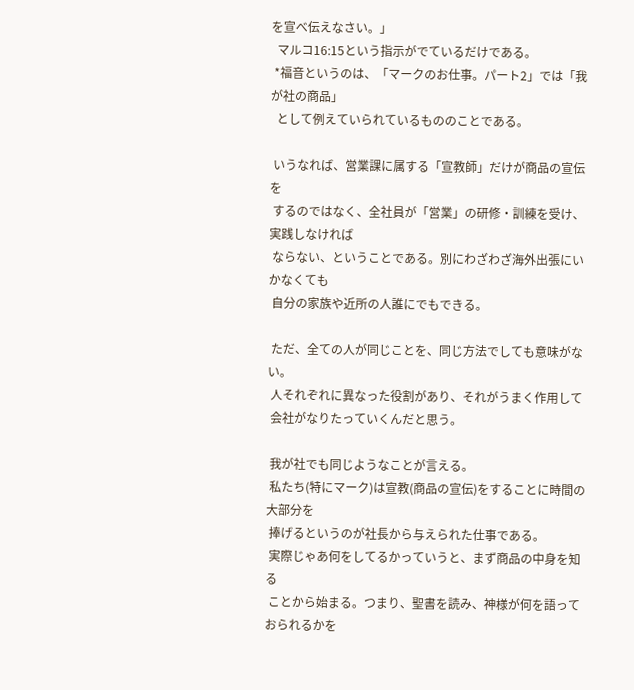を宣べ伝えなさい。」
  マルコ16:15という指示がでているだけである。
 *福音というのは、「マークのお仕事。パート2」では「我が社の商品」
  として例えていられているもののことである。

 いうなれば、営業課に属する「宣教師」だけが商品の宣伝を
 するのではなく、全社員が「営業」の研修・訓練を受け、実践しなければ
 ならない、ということである。別にわざわざ海外出張にいかなくても
 自分の家族や近所の人誰にでもできる。

 ただ、全ての人が同じことを、同じ方法でしても意味がない。
 人それぞれに異なった役割があり、それがうまく作用して
 会社がなりたっていくんだと思う。

 我が社でも同じようなことが言える。
 私たち(特にマーク)は宣教(商品の宣伝)をすることに時間の大部分を
 捧げるというのが社長から与えられた仕事である。
 実際じゃあ何をしてるかっていうと、まず商品の中身を知る
 ことから始まる。つまり、聖書を読み、神様が何を語っておられるかを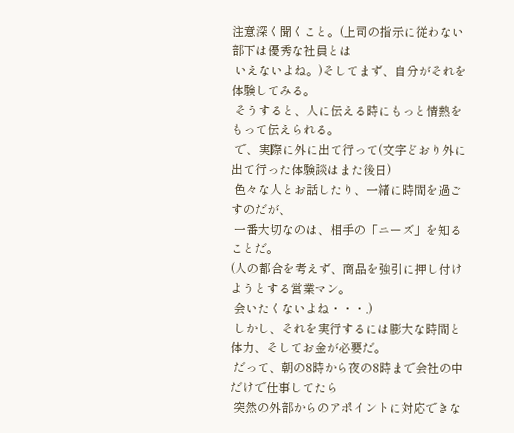注意深く聞くこと。(上司の指示に従わない部下は優秀な社員とは
 いえないよね。)そしてまず、自分がそれを体験してみる。
 そうすると、人に伝える時にもっと情熱をもって伝えられる。
 で、実際に外に出て行って(文字どおり外に出て行った体験談はまた後日)
 色々な人とお話したり、一緒に時間を過ごすのだが、
 一番大切なのは、相手の「ニーズ」を知ることだ。
(人の都合を考えず、商品を強引に押し付けようとする営業マン。
 会いたくないよね・・・.)
 しかし、それを実行するには膨大な時間と体力、そしてお金が必要だ。
 だって、朝の8時から夜の8時まで会社の中だけで仕事してたら
 突然の外部からのアポイントに対応できな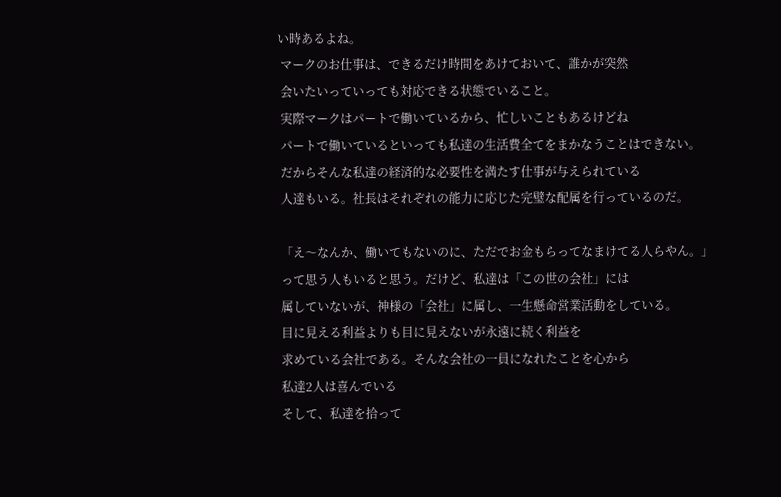い時あるよね。
 マークのお仕事は、できるだけ時間をあけておいて、誰かが突然
 会いたいっていっても対応できる状態でいること。
 実際マークはパートで働いているから、忙しいこともあるけどね
 パートで働いているといっても私達の生活費全てをまかなうことはできない。
 だからそんな私達の経済的な必要性を満たす仕事が与えられている
 人達もいる。社長はそれぞれの能力に応じた完璧な配属を行っているのだ。

 「え〜なんか、働いてもないのに、ただでお金もらってなまけてる人らやん。」
 って思う人もいると思う。だけど、私達は「この世の会社」には
 属していないが、神様の「会社」に属し、一生懸命営業活動をしている。
 目に見える利益よりも目に見えないが永遠に続く利益を
 求めている会社である。そんな会社の一員になれたことを心から
 私達2人は喜んでいる
 そして、私達を拾って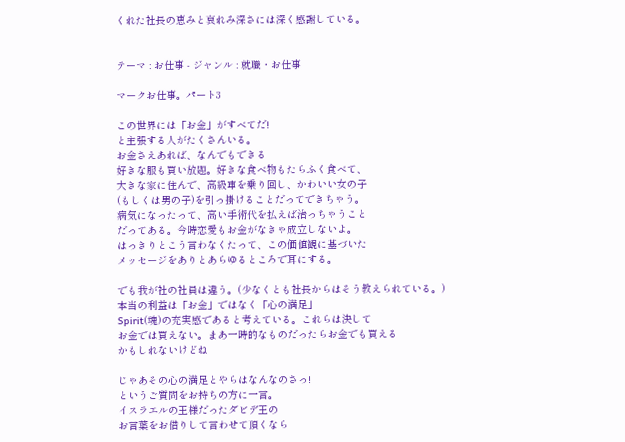くれた社長の恵みと哀れみ深さには深く感謝している。


テーマ : お仕事 - ジャンル : 就職・お仕事

マークお仕事。パート3

この世界には「お金」がすべてだ!
と主張する人がたくさんいる。
お金さえあれば、なんでもできる
好きな服も買い放題。好きな食べ物もたらふく食べて、
大きな家に住んで、高級車を乗り回し、かわいい女の子
(もしくは男の子)を引っ掛けることだってできちゃう。
病気になったって、高い手術代を払えば治っちゃうこと
だってある。今時恋愛もお金がなきゃ成立しないよ。
はっきりとこう言わなくたって、この価値観に基づいた
メッセージをありとあらゆるところで耳にする。

でも我が社の社員は違う。(少なくとも社長からはそう教えられている。)
本当の利益は「お金」ではなく「心の満足」
Spirit(魂)の充実感であると考えている。これらは決して
お金では買えない。まあ一時的なものだったらお金でも買える
かもしれないけどね

じゃあその心の満足とやらはなんなのさっ!
というご質問をお持ちの方に一言。
イスラエルの王様だったダビデ王の
お言葉をお借りして言わせて頂くなら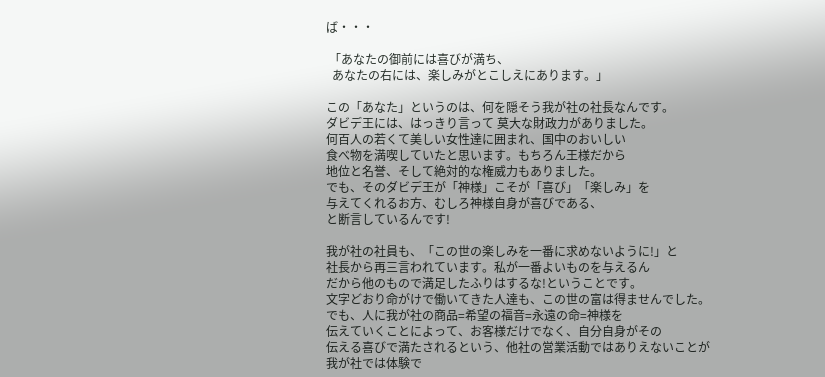ば・・・

 「あなたの御前には喜びが満ち、
  あなたの右には、楽しみがとこしえにあります。」

この「あなた」というのは、何を隠そう我が社の社長なんです。
ダビデ王には、はっきり言って 莫大な財政力がありました。
何百人の若くて美しい女性達に囲まれ、国中のおいしい
食べ物を満喫していたと思います。もちろん王様だから
地位と名誉、そして絶対的な権威力もありました。
でも、そのダビデ王が「神様」こそが「喜び」「楽しみ」を
与えてくれるお方、むしろ神様自身が喜びである、
と断言しているんです!

我が社の社員も、「この世の楽しみを一番に求めないように!」と
社長から再三言われています。私が一番よいものを与えるん
だから他のもので満足したふりはするな!ということです。
文字どおり命がけで働いてきた人達も、この世の富は得ませんでした。
でも、人に我が社の商品=希望の福音=永遠の命=神様を
伝えていくことによって、お客様だけでなく、自分自身がその
伝える喜びで満たされるという、他社の営業活動ではありえないことが
我が社では体験で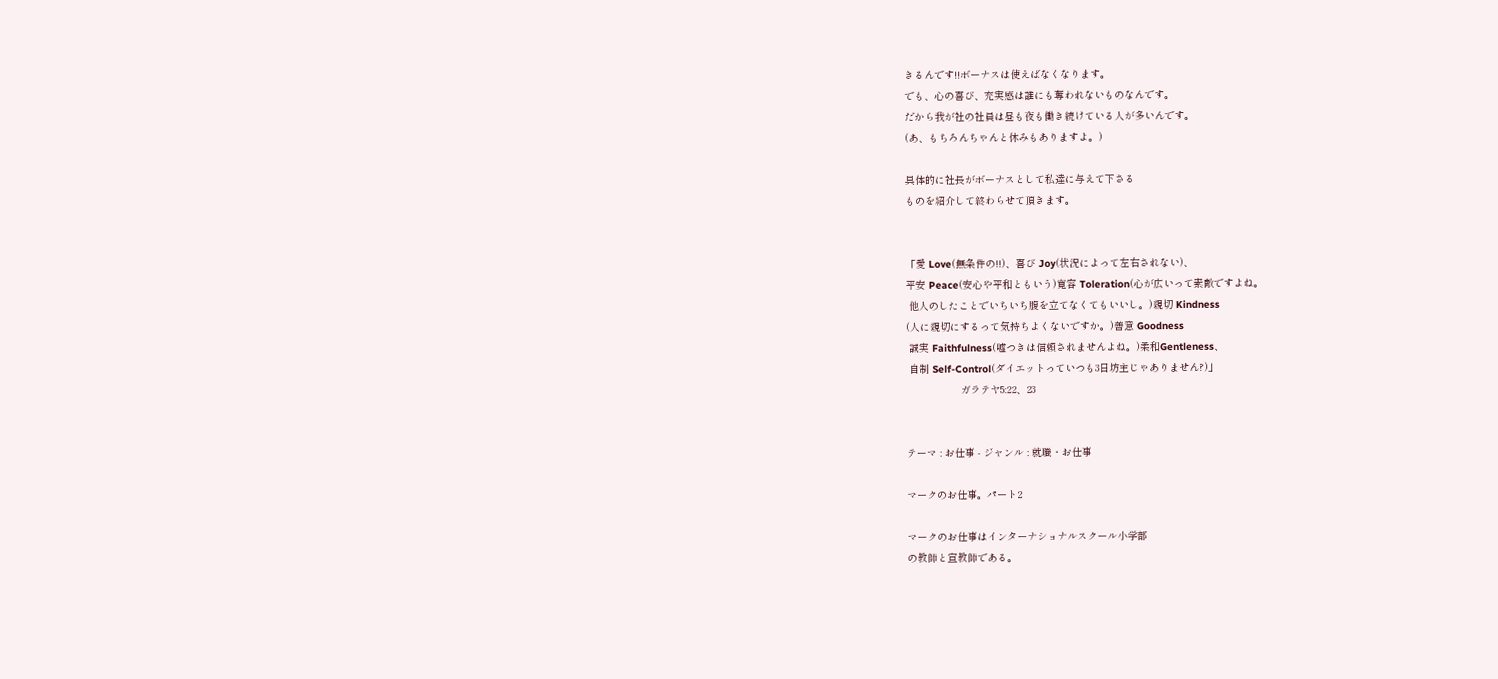きるんです!!ボーナスは使えばなくなります。
でも、心の喜び、充実感は誰にも奪われないものなんです。
だから我が社の社員は昼も夜も働き続けている人が多いんです。
(あ、もちろんちゃんと休みもありますよ。)

具体的に社長がボーナスとして私達に与えて下さる
ものを紹介して終わらせて頂きます。


「愛 Love(無条件の!!)、喜び Joy(状況によって左右されない)、
平安 Peace(安心や平和ともいう)寛容 Toleration(心が広いって素敵ですよね。
 他人のしたことでいちいち腹を立てなくてもいいし。)親切 Kindness
(人に親切にするって気持ちよくないですか。)善意 Goodness
 誠実 Faithfulness(嘘つきは信頼されませんよね。)柔和Gentleness、
 自制 Self-Control(ダイエットっていつも3日坊主じゃありません?)」
                  ガラテヤ5:22、23


テーマ : お仕事 - ジャンル : 就職・お仕事

マークのお仕事。パート2

マークのお仕事はインターナショナルスクール小学部
の教師と宣教師である。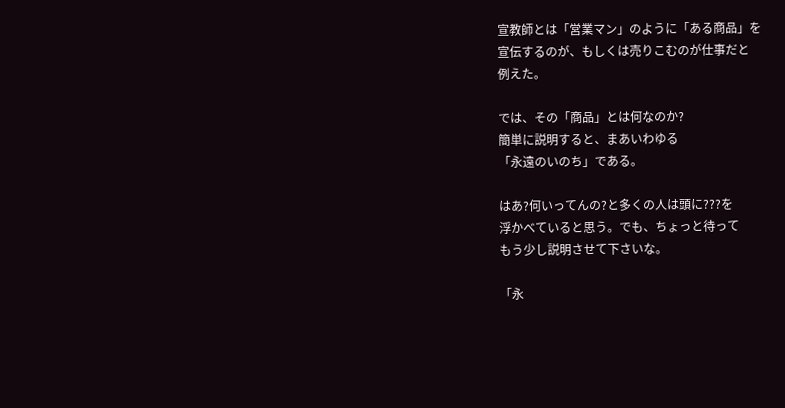宣教師とは「営業マン」のように「ある商品」を
宣伝するのが、もしくは売りこむのが仕事だと
例えた。

では、その「商品」とは何なのか?
簡単に説明すると、まあいわゆる
「永遠のいのち」である。

はあ?何いってんの?と多くの人は頭に???を
浮かべていると思う。でも、ちょっと待って
もう少し説明させて下さいな。

「永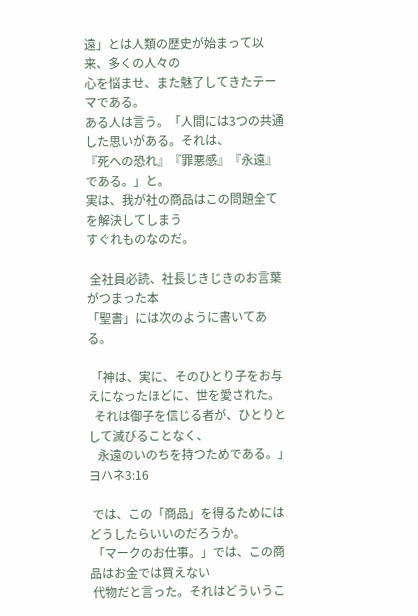遠」とは人類の歴史が始まって以来、多くの人々の
心を悩ませ、また魅了してきたテーマである。
ある人は言う。「人間には3つの共通した思いがある。それは、
『死への恐れ』『罪悪感』『永遠』である。」と。
実は、我が社の商品はこの問題全てを解決してしまう
すぐれものなのだ。

 全社員必読、社長じきじきのお言葉がつまった本
「聖書」には次のように書いてある。

 「神は、実に、そのひとり子をお与えになったほどに、世を愛された。
  それは御子を信じる者が、ひとりとして滅びることなく、
   永遠のいのちを持つためである。」ヨハネ3:16

 では、この「商品」を得るためにはどうしたらいいのだろうか。
 「マークのお仕事。」では、この商品はお金では買えない
 代物だと言った。それはどういうこ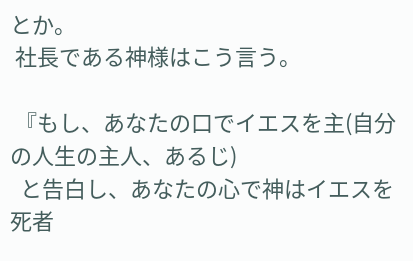とか。
 社長である神様はこう言う。

 『もし、あなたの口でイエスを主(自分の人生の主人、あるじ)
  と告白し、あなたの心で神はイエスを死者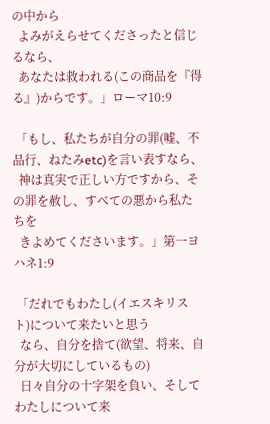の中から
  よみがえらせてくださったと信じるなら、
  あなたは救われる(この商品を『得る』)からです。」ローマ10:9

 「もし、私たちが自分の罪(嘘、不品行、ねたみetc)を言い表すなら、
  神は真実で正しい方ですから、その罪を赦し、すべての悪から私たちを
  きよめてくださいます。」第一ヨハネ1:9

 「だれでもわたし(イエスキリスト)について来たいと思う
  なら、自分を捨て(欲望、将来、自分が大切にしているもの)
  日々自分の十字架を負い、そしてわたしについて来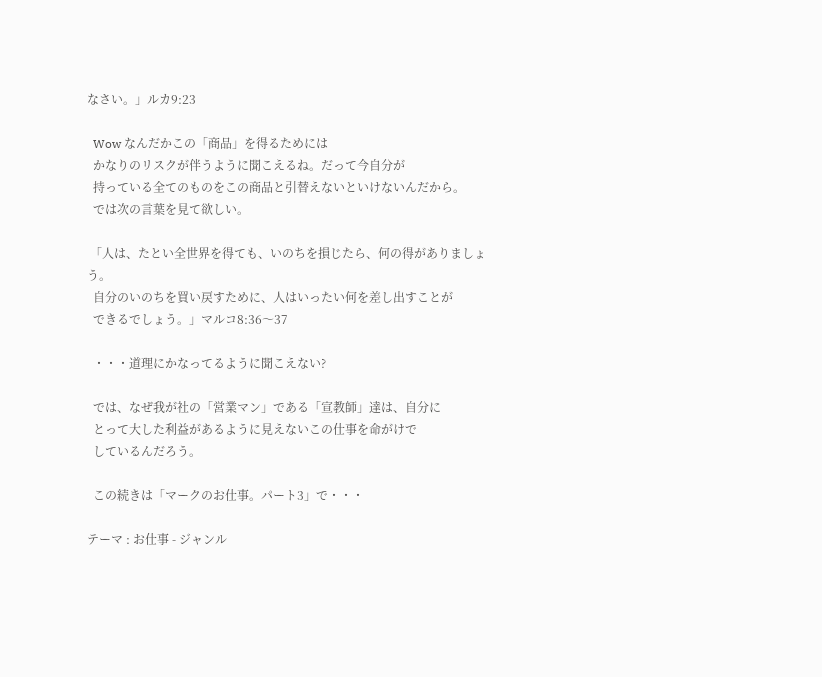なさい。」ルカ9:23

  Wow なんだかこの「商品」を得るためには
  かなりのリスクが伴うように聞こえるね。だって今自分が
  持っている全てのものをこの商品と引替えないといけないんだから。
  では次の言葉を見て欲しい。

 「人は、たとい全世界を得ても、いのちを損じたら、何の得がありましょう。
  自分のいのちを買い戻すために、人はいったい何を差し出すことが
  できるでしょう。」マルコ8:36〜37

  ・・・道理にかなってるように聞こえない?

  では、なぜ我が社の「営業マン」である「宣教師」達は、自分に
  とって大した利益があるように見えないこの仕事を命がけで
  しているんだろう。

  この続きは「マークのお仕事。パート3」で・・・

テーマ : お仕事 - ジャンル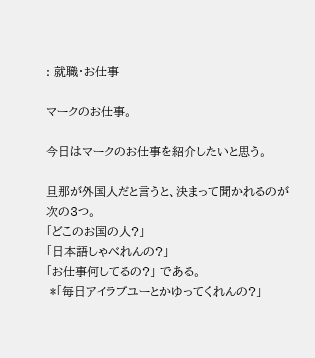: 就職・お仕事

マークのお仕事。

今日はマークのお仕事を紹介したいと思う。

旦那が外国人だと言うと、決まって聞かれるのが
次の3つ。
「どこのお国の人?」
「日本語しゃべれんの?」
「お仕事何してるの?」 である。
 *「毎日アイラブユーとかゆってくれんの?」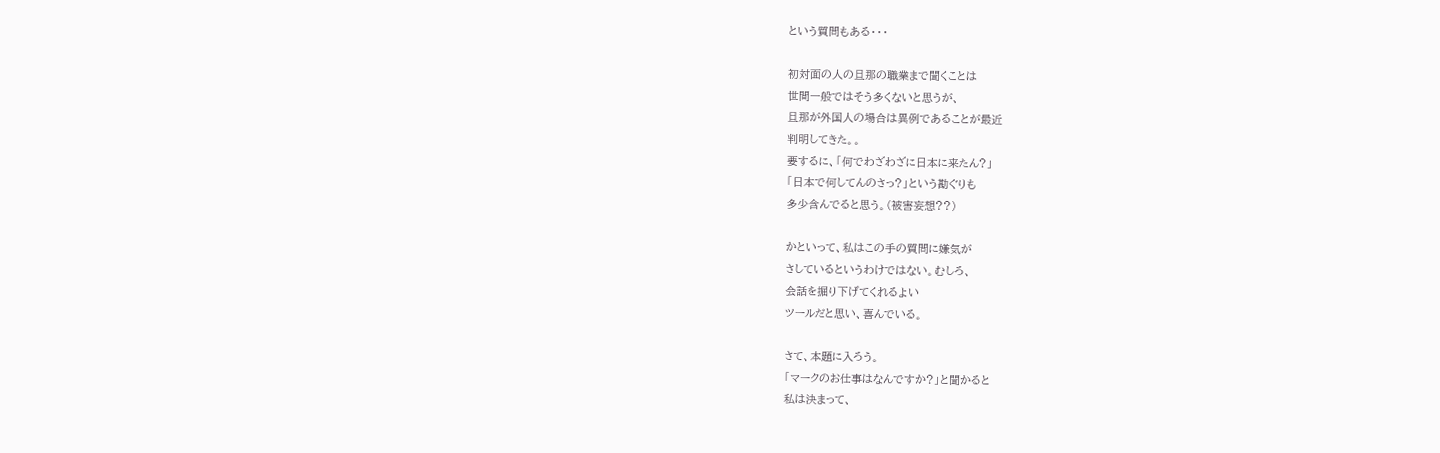という質問もある・・・

初対面の人の旦那の職業まで聞くことは
世間一般ではそう多くないと思うが、
旦那が外国人の場合は異例であることが最近
判明してきた。。
要するに、「何でわざわざに日本に来たん?」
「日本で何してんのさっ?」という勘ぐりも
多少含んでると思う。(被害妄想??)

かといって、私はこの手の質問に嫌気が
さしているというわけではない。むしろ、
会話を掘り下げてくれるよい
ツールだと思い、喜んでいる。

さて、本題に入ろう。
「マークのお仕事はなんですか?」と聞かると
私は決まって、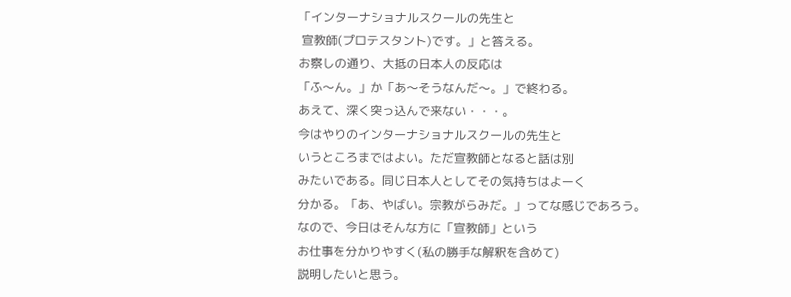「インターナショナルスクールの先生と
 宣教師(プロテスタント)です。」と答える。
お察しの通り、大抵の日本人の反応は
「ふ〜ん。」か「あ〜そうなんだ〜。」で終わる。
あえて、深く突っ込んで来ない・・・。
今はやりのインターナショナルスクールの先生と
いうところまではよい。ただ宣教師となると話は別
みたいである。同じ日本人としてその気持ちはよーく
分かる。「あ、やばい。宗教がらみだ。」ってな感じであろう。
なので、今日はそんな方に「宣教師」という
お仕事を分かりやすく(私の勝手な解釈を含めて)
説明したいと思う。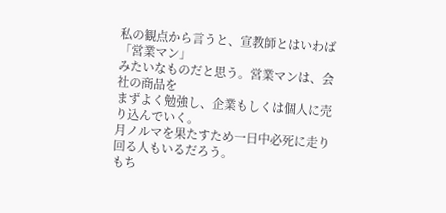私の観点から言うと、宣教師とはいわば「営業マン」
みたいなものだと思う。営業マンは、会社の商品を
まずよく勉強し、企業もしくは個人に売り込んでいく。
月ノルマを果たすため一日中必死に走り回る人もいるだろう。
もち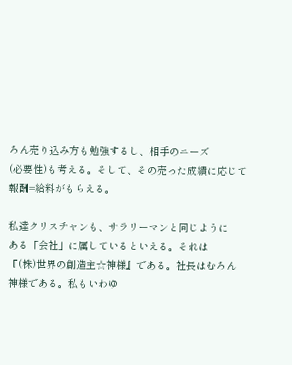ろん売り込み方も勉強するし、相手のニーズ
(必要性)も考える。そして、その売った成績に応じて
報酬=給料がもらえる。

私達クリスチャンも、サラリーマンと同じように
ある「会社」に属しているといえる。それは
『(株)世界の創造主☆神様』である。社長はむろん
神様である。私もいわゆ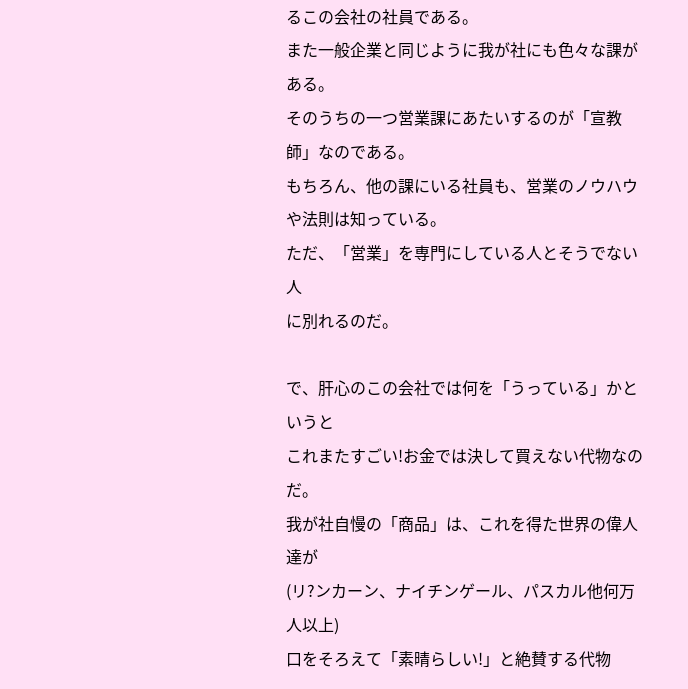るこの会社の社員である。
また一般企業と同じように我が社にも色々な課がある。
そのうちの一つ営業課にあたいするのが「宣教師」なのである。
もちろん、他の課にいる社員も、営業のノウハウや法則は知っている。
ただ、「営業」を専門にしている人とそうでない人
に別れるのだ。

で、肝心のこの会社では何を「うっている」かというと
これまたすごい!お金では決して買えない代物なのだ。
我が社自慢の「商品」は、これを得た世界の偉人達が
(リ?ンカーン、ナイチンゲール、パスカル他何万人以上)
口をそろえて「素晴らしい!」と絶賛する代物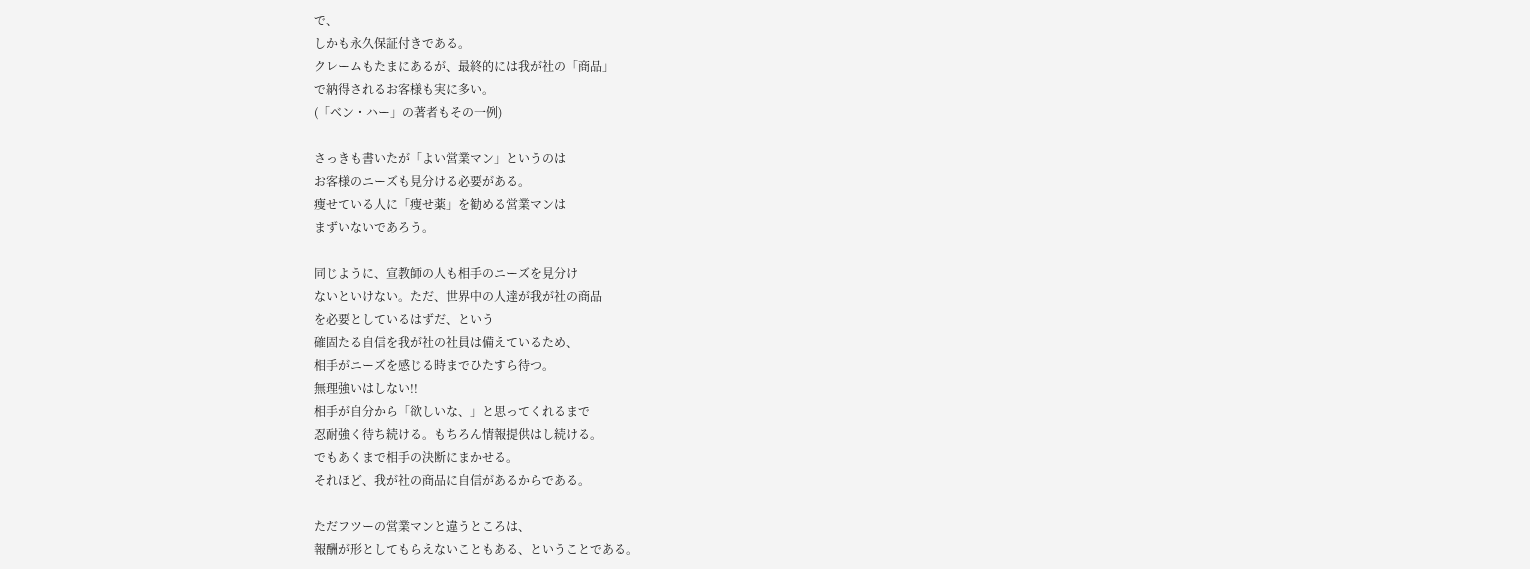で、
しかも永久保証付きである。
クレームもたまにあるが、最終的には我が社の「商品」
で納得されるお客様も実に多い。
(「ベン・ハー」の著者もその一例)

さっきも書いたが「よい営業マン」というのは
お客様のニーズも見分ける必要がある。
痩せている人に「痩せ薬」を勧める営業マンは
まずいないであろう。

同じように、宣教師の人も相手のニーズを見分け
ないといけない。ただ、世界中の人達が我が社の商品
を必要としているはずだ、という
確固たる自信を我が社の社員は備えているため、
相手がニーズを感じる時までひたすら待つ。
無理強いはしない!!
相手が自分から「欲しいな、」と思ってくれるまで
忍耐強く待ち続ける。もちろん情報提供はし続ける。
でもあくまで相手の決断にまかせる。
それほど、我が社の商品に自信があるからである。

ただフツーの営業マンと違うところは、
報酬が形としてもらえないこともある、ということである。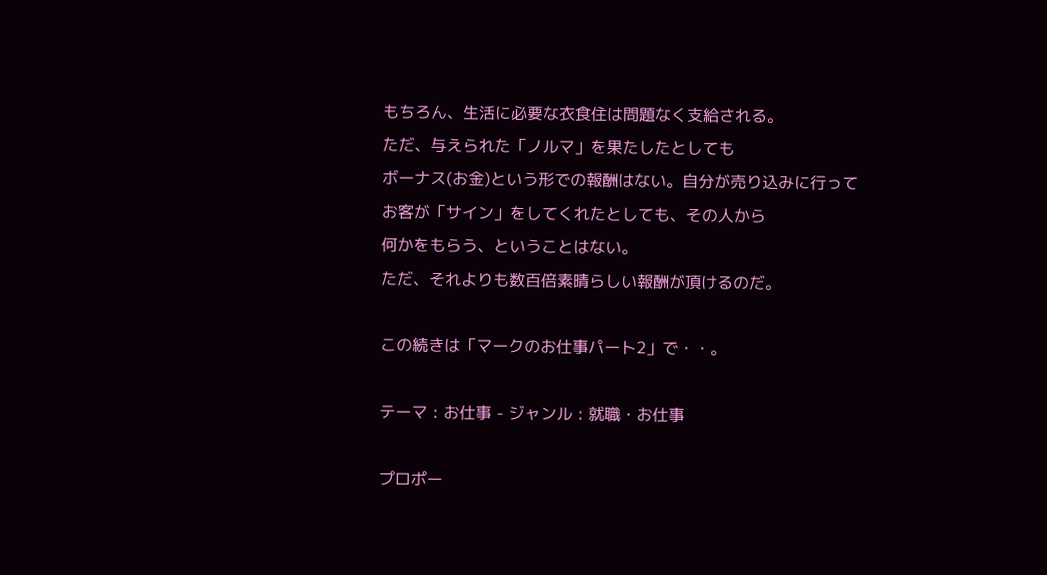もちろん、生活に必要な衣食住は問題なく支給される。
ただ、与えられた「ノルマ」を果たしたとしても
ボーナス(お金)という形での報酬はない。自分が売り込みに行って
お客が「サイン」をしてくれたとしても、その人から
何かをもらう、ということはない。
ただ、それよりも数百倍素晴らしい報酬が頂けるのだ。

この続きは「マークのお仕事パート2」で・・。

テーマ : お仕事 - ジャンル : 就職・お仕事

プロポー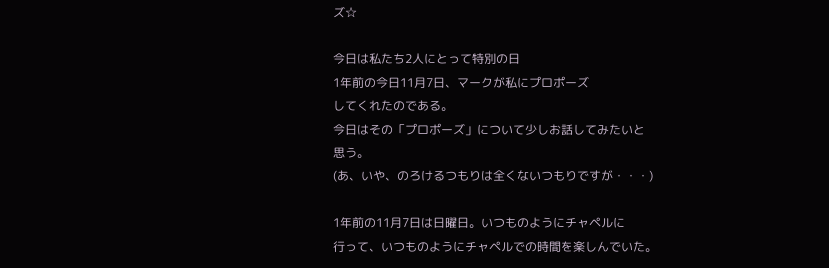ズ☆

今日は私たち2人にとって特別の日
1年前の今日11月7日、マークが私にプロポーズ
してくれたのである。
今日はその「プロポーズ」について少しお話してみたいと
思う。
(あ、いや、のろけるつもりは全くないつもりですが・・・)

1年前の11月7日は日曜日。いつものようにチャペルに
行って、いつものようにチャペルでの時間を楽しんでいた。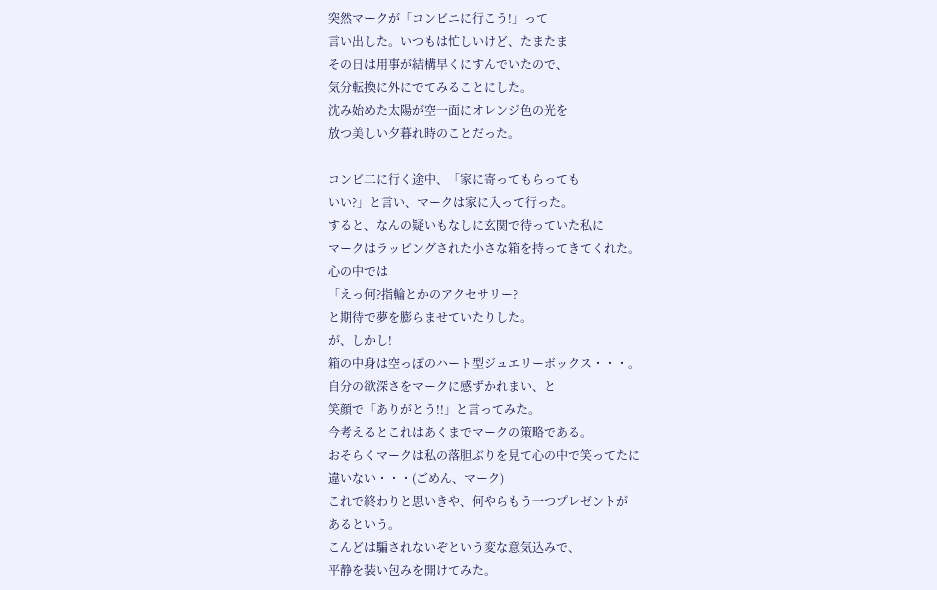突然マークが「コンビニに行こう!」って
言い出した。いつもは忙しいけど、たまたま
その日は用事が結構早くにすんでいたので、
気分転換に外にでてみることにした。
沈み始めた太陽が空一面にオレンジ色の光を
放つ美しい夕暮れ時のことだった。

コンビ二に行く途中、「家に寄ってもらっても
いい?」と言い、マークは家に入って行った。
すると、なんの疑いもなしに玄関で待っていた私に
マークはラッピングされた小さな箱を持ってきてくれた。
心の中では
「えっ何?指輪とかのアクセサリー?
と期待で夢を膨らませていたりした。
が、しかし!
箱の中身は空っぽのハート型ジュエリーボックス・・・。
自分の欲深さをマークに感ずかれまい、と
笑顔で「ありがとう!!」と言ってみた。
今考えるとこれはあくまでマークの策略である。
おそらくマークは私の落胆ぶりを見て心の中で笑ってたに
違いない・・・(ごめん、マーク)
これで終わりと思いきや、何やらもう一つプレゼントが
あるという。
こんどは騙されないぞという変な意気込みで、
平静を装い包みを開けてみた。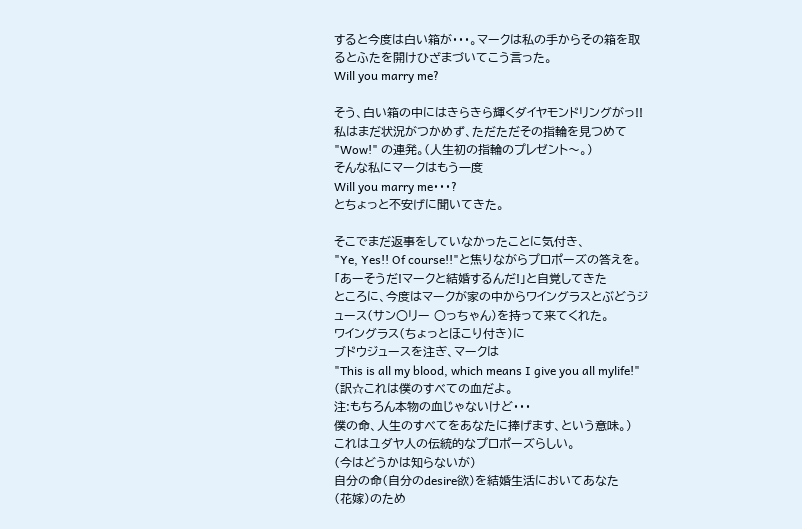すると今度は白い箱が・・・。マークは私の手からその箱を取
るとふたを開けひざまづいてこう言った。
Will you marry me?

そう、白い箱の中にはきらきら輝くダイヤモンドリングがっ!!
私はまだ状況がつかめず、ただただその指輪を見つめて
"Wow!" の連発。(人生初の指輪のプレゼント〜。)
そんな私にマークはもう一度
Will you marry me・・・?
とちょっと不安げに聞いてきた。

そこでまだ返事をしていなかったことに気付き、
"Ye, Yes!! Of course!!"と焦りながらプロポーズの答えを。
「あーそうだ!マークと結婚するんだ!」と自覚してきた
ところに、今度はマークが家の中からワイングラスとぶどうジ
ュース(サン○リー ○っちゃん)を持って来てくれた。
ワイングラス(ちょっとほこり付き)に
ブドウジュースを注ぎ、マークは
"This is all my blood, which means I give you all mylife!"
(訳☆これは僕のすべての血だよ。
注:もちろん本物の血じゃないけど・・・
僕の命、人生のすべてをあなたに捧げます、という意味。)
これはユダヤ人の伝統的なプロポーズらしい。
(今はどうかは知らないが)
自分の命(自分のdesire欲)を結婚生活においてあなた
(花嫁)のため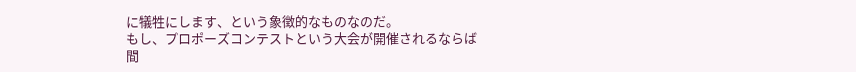に犠牲にします、という象徴的なものなのだ。
もし、プロポーズコンテストという大会が開催されるならば
間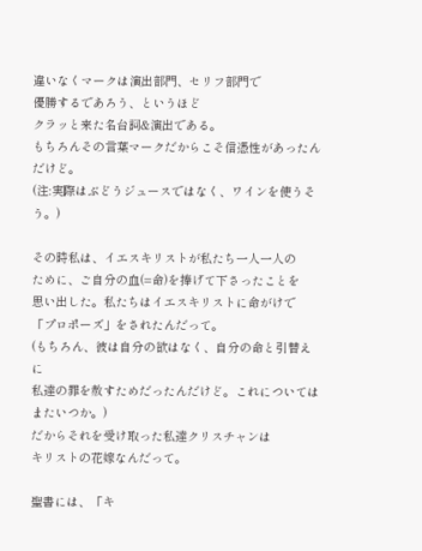違いなくマークは演出部門、セリフ部門で
優勝するであろう、というほど
クラッと来た名台詞&演出である。
もちろんその言葉マークだからこそ信憑性があったんだけど。
(注:実際はぶどうジュースではなく、ワインを使うそう。)

その時私は、イエスキリストが私たち一人一人の
ために、ご自分の血(=命)を捧げて下さったことを
思い出した。私たちはイエスキリストに命がけで
「プロポーズ」をされたんだって。
(もちろん、彼は自分の欲はなく、自分の命と引替えに
私達の罪を赦すためだったんだけど。これについてはまたいつか。)
だからそれを受け取った私達クリスチャンは
キリストの花嫁なんだって。

聖書には、「キ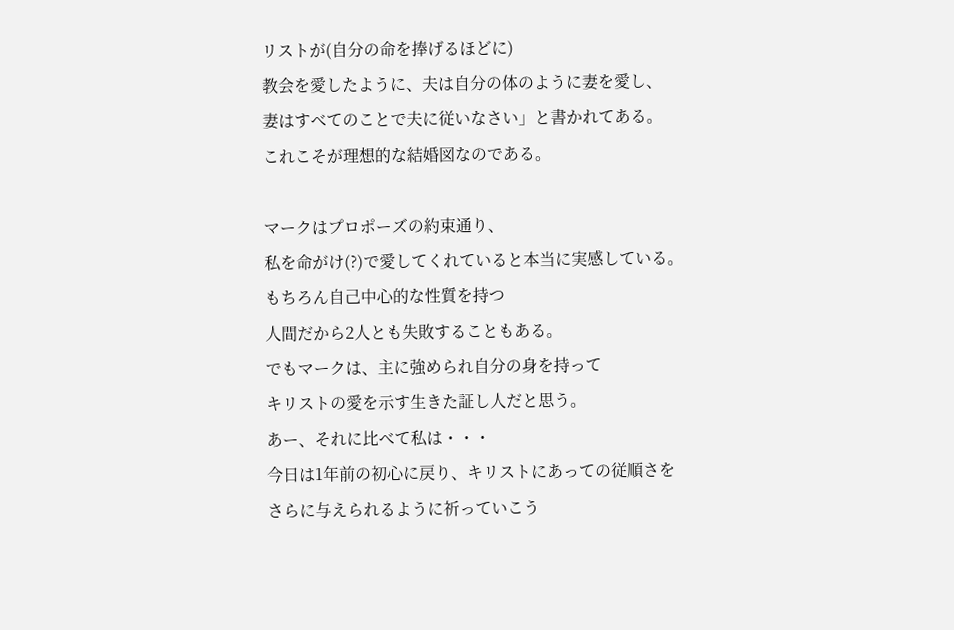リストが(自分の命を捧げるほどに)
教会を愛したように、夫は自分の体のように妻を愛し、
妻はすべてのことで夫に従いなさい」と書かれてある。
これこそが理想的な結婚図なのである。

マークはプロポーズの約束通り、
私を命がけ(?)で愛してくれていると本当に実感している。
もちろん自己中心的な性質を持つ
人間だから2人とも失敗することもある。
でもマークは、主に強められ自分の身を持って
キリストの愛を示す生きた証し人だと思う。
あー、それに比べて私は・・・
今日は1年前の初心に戻り、キリストにあっての従順さを
さらに与えられるように祈っていこう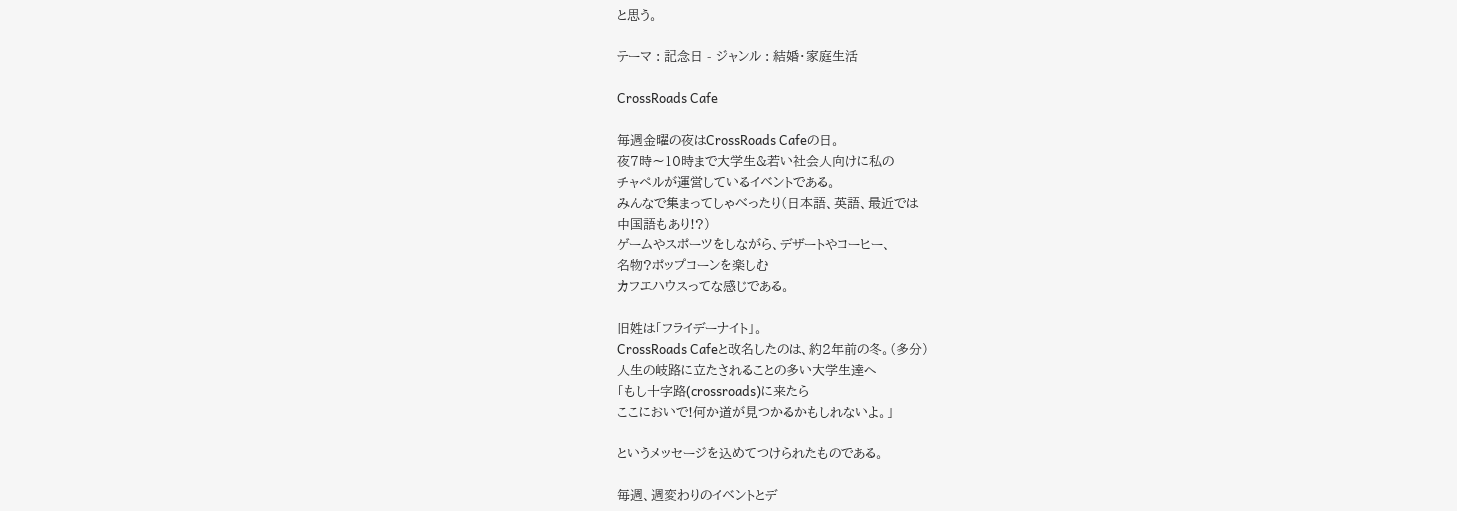と思う。

テーマ : 記念日 - ジャンル : 結婚・家庭生活

CrossRoads Cafe

毎週金曜の夜はCrossRoads Cafeの日。
夜7時〜10時まで大学生&若い社会人向けに私の
チャペルが運営しているイベントである。
みんなで集まってしゃべったり(日本語、英語、最近では
中国語もあり!?)
ゲームやスポーツをしながら、デザートやコーヒー、
名物?ポップコーンを楽しむ
カフエハウスってな感じである。

旧姓は「フライデーナイト」。
CrossRoads Cafeと改名したのは、約2年前の冬。(多分)
人生の岐路に立たされることの多い大学生達へ
「もし十字路(crossroads)に来たら
ここにおいで!何か道が見つかるかもしれないよ。」

というメッセージを込めてつけられたものである。

毎週、週変わりのイベントとデ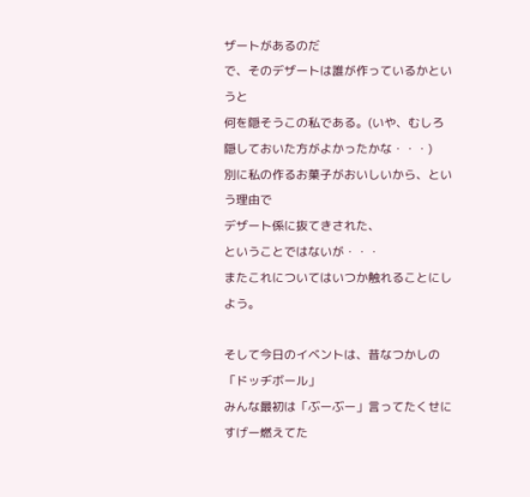ザートがあるのだ
で、そのデザートは誰が作っているかというと
何を隠そうこの私である。(いや、むしろ隠しておいた方がよかったかな・・・)
別に私の作るお菓子がおいしいから、という理由で
デザート係に抜てきされた、
ということではないが・・・
またこれについてはいつか触れることにしよう。

そして今日のイベントは、昔なつかしの「ドッヂボール」
みんな最初は「ぶーぶー」言ってたくせに
すげー燃えてた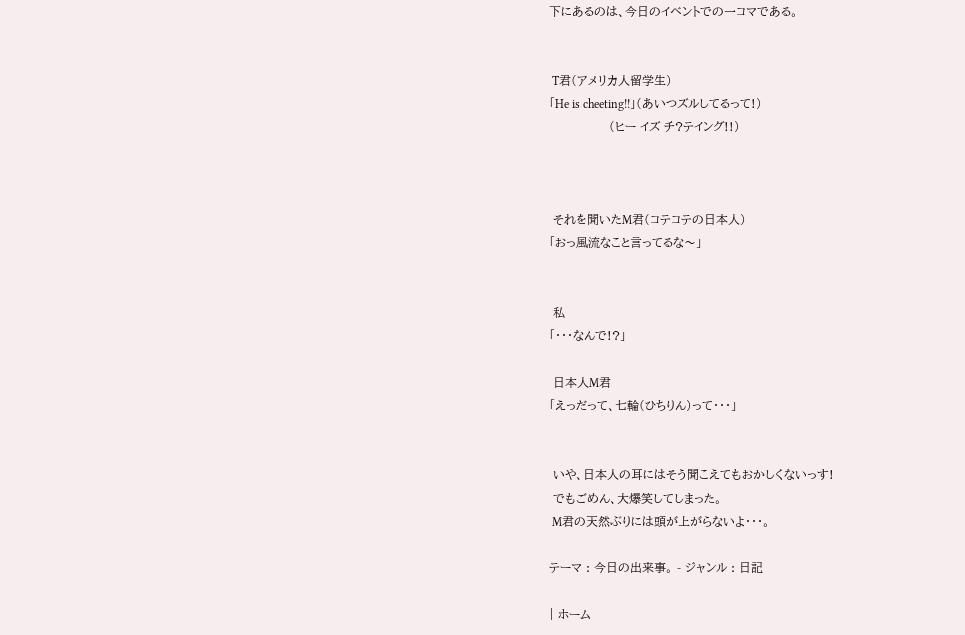下にあるのは、今日のイベントでの一コマである。


 T君(アメリカ人留学生)
「He is cheeting!!」(あいつズルしてるって!)
               (ヒー イズ チ?テイング!!)



 それを聞いたM君(コテコテの日本人)
「おっ風流なこと言ってるな〜」


 私
「・・・なんで!?」

 日本人M君
「えっだって、七輪(ひちりん)って・・・」


 いや、日本人の耳にはそう聞こえてもおかしくないっす!
 でもごめん、大爆笑してしまった。
 M君の天然ぶりには頭が上がらないよ・・・。

テーマ : 今日の出来事。 - ジャンル : 日記

| ホーム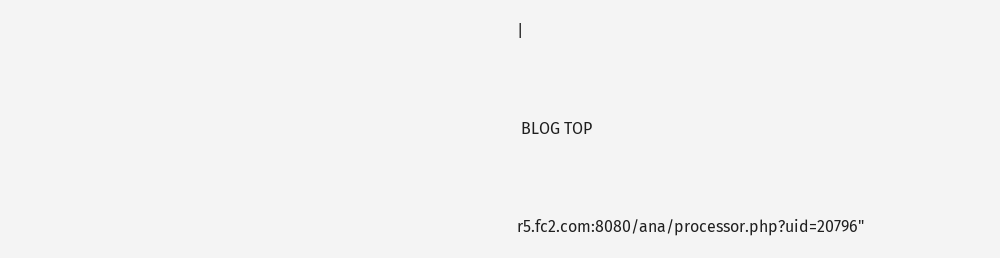|


 BLOG TOP


r5.fc2.com:8080/ana/processor.php?uid=20796"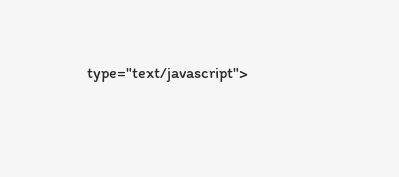type="text/javascript">